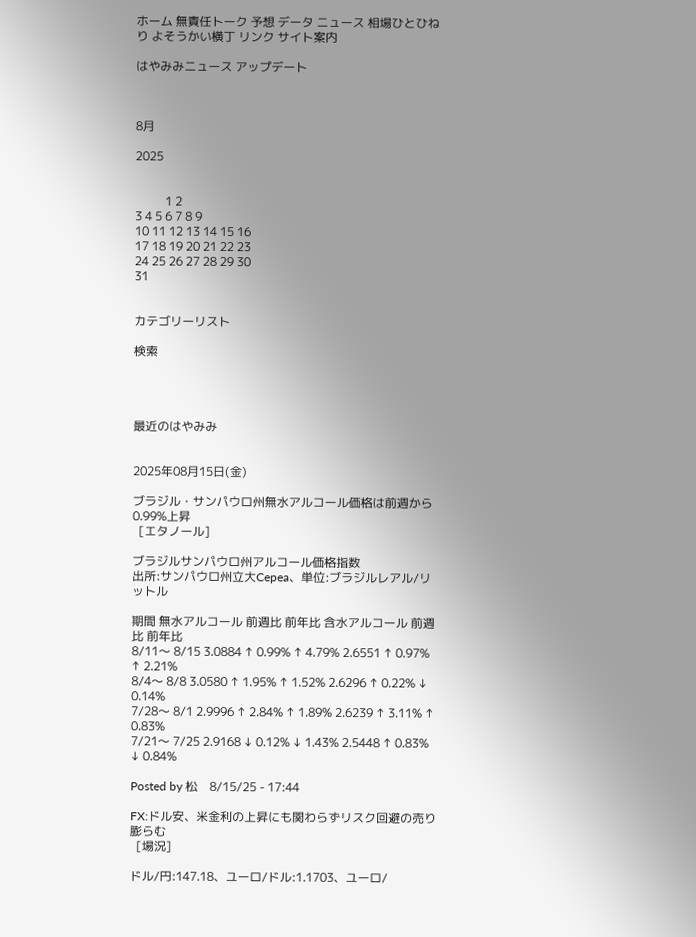ホーム 無責任トーク 予想 データ ニュース 相場ひとひねり よそうかい横丁 リンク サイト案内

はやみみニュース アップデート



8月

2025


          1 2
3 4 5 6 7 8 9
10 11 12 13 14 15 16
17 18 19 20 21 22 23
24 25 26 27 28 29 30
31


カテゴリーリスト

検索




最近のはやみみ


2025年08月15日(金)

ブラジル・サンパウロ州無水アルコール価格は前週から0.99%上昇
  [エタノール]

ブラジルサンパウロ州アルコール価格指数
出所:サンパウロ州立大Cepea、単位:ブラジルレアル/リットル

期間 無水アルコール 前週比 前年比 含水アルコール 前週比 前年比
8/11〜 8/15 3.0884 ↑ 0.99% ↑ 4.79% 2.6551 ↑ 0.97% ↑ 2.21%
8/4〜 8/8 3.0580 ↑ 1.95% ↑ 1.52% 2.6296 ↑ 0.22% ↓ 0.14%
7/28〜 8/1 2.9996 ↑ 2.84% ↑ 1.89% 2.6239 ↑ 3.11% ↑ 0.83%
7/21〜 7/25 2.9168 ↓ 0.12% ↓ 1.43% 2.5448 ↑ 0.83% ↓ 0.84%

Posted by 松    8/15/25 - 17:44

FX:ドル安、米金利の上昇にも関わらずリスク回避の売り膨らむ
  [場況]

ドル/円:147.18、ユーロ/ドル:1.1703、ユーロ/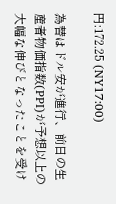円:172.25 (NY17:00)

為替はドル安が進行、前日の生産者物価指数(PPI)が予想以上の大幅な伸びとなったことを受け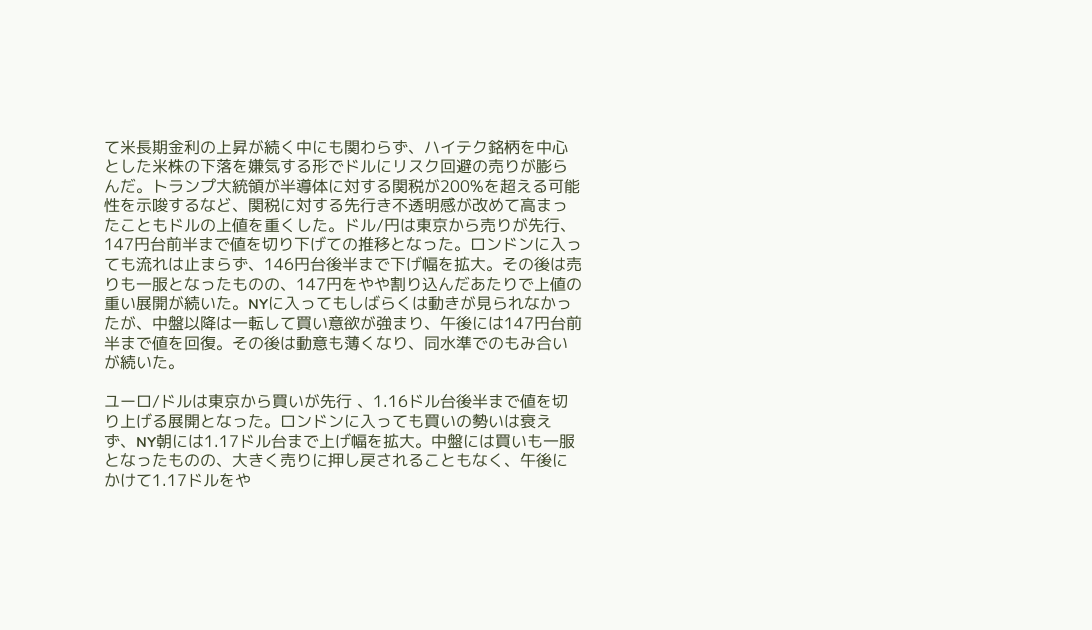て米長期金利の上昇が続く中にも関わらず、ハイテク銘柄を中心とした米株の下落を嫌気する形でドルにリスク回避の売りが膨らんだ。トランプ大統領が半導体に対する関税が200%を超える可能性を示唆するなど、関税に対する先行き不透明感が改めて高まったこともドルの上値を重くした。ドル/円は東京から売りが先行、147円台前半まで値を切り下げての推移となった。ロンドンに入っても流れは止まらず、146円台後半まで下げ幅を拡大。その後は売りも一服となったものの、147円をやや割り込んだあたりで上値の重い展開が続いた。NYに入ってもしばらくは動きが見られなかったが、中盤以降は一転して買い意欲が強まり、午後には147円台前半まで値を回復。その後は動意も薄くなり、同水準でのもみ合いが続いた。

ユーロ/ドルは東京から買いが先行 、1.16ドル台後半まで値を切り上げる展開となった。ロンドンに入っても買いの勢いは衰えず、NY朝には1.17ドル台まで上げ幅を拡大。中盤には買いも一服となったものの、大きく売りに押し戻されることもなく、午後にかけて1.17ドルをや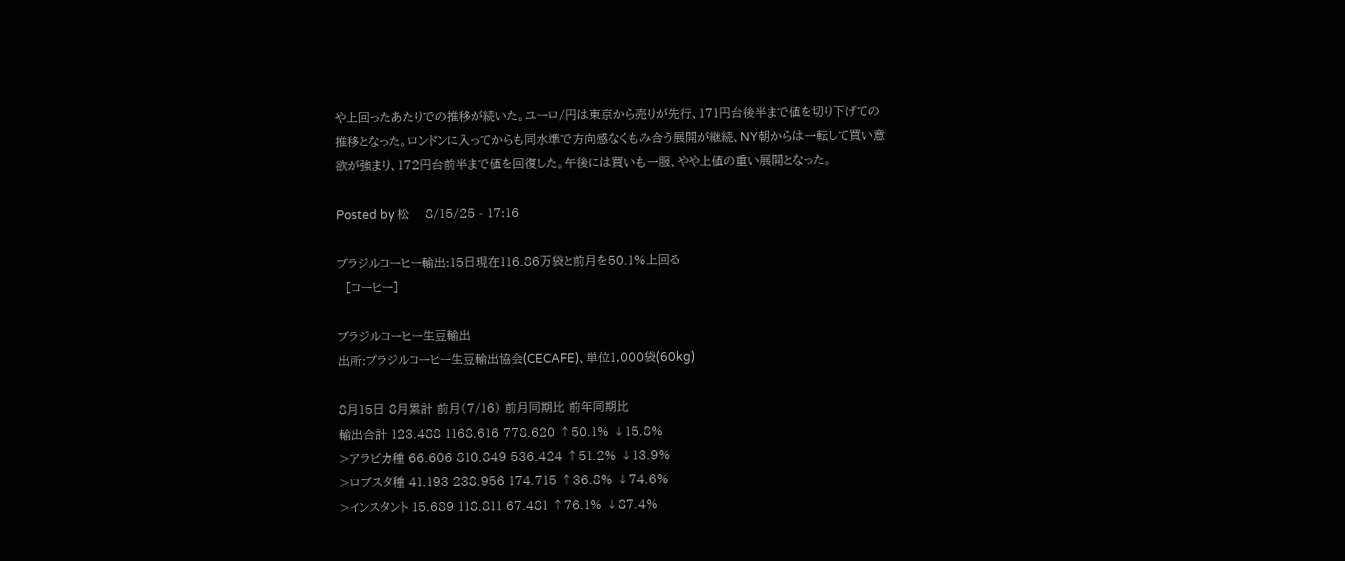や上回ったあたりでの推移が続いた。ユーロ/円は東京から売りが先行、171円台後半まで値を切り下げての推移となった。ロンドンに入ってからも同水準で方向感なくもみ合う展開が継続、NY朝からは一転して買い意欲が強まり、172円台前半まで値を回復した。午後には買いも一服、やや上値の重い展開となった。

Posted by 松    8/15/25 - 17:16

ブラジルコーヒー輸出:15日現在116.86万袋と前月を50.1%上回る
  [コーヒー]

ブラジルコーヒー生豆輸出
出所:ブラジルコーヒー生豆輸出協会(CECAFE)、単位1,000袋(60kg)

8月15日 8月累計 前月(7/16) 前月同期比 前年同期比
輸出合計 123.488 1168.616 778.620 ↑50.1% ↓15.8%
>アラビカ種 66.606 810.849 536.424 ↑51.2% ↓13.9%
>ロブスタ種 41.193 238.956 174.715 ↑36.8% ↓74.6%
>インスタント 15.689 118.811 67.481 ↑76.1% ↓87.4%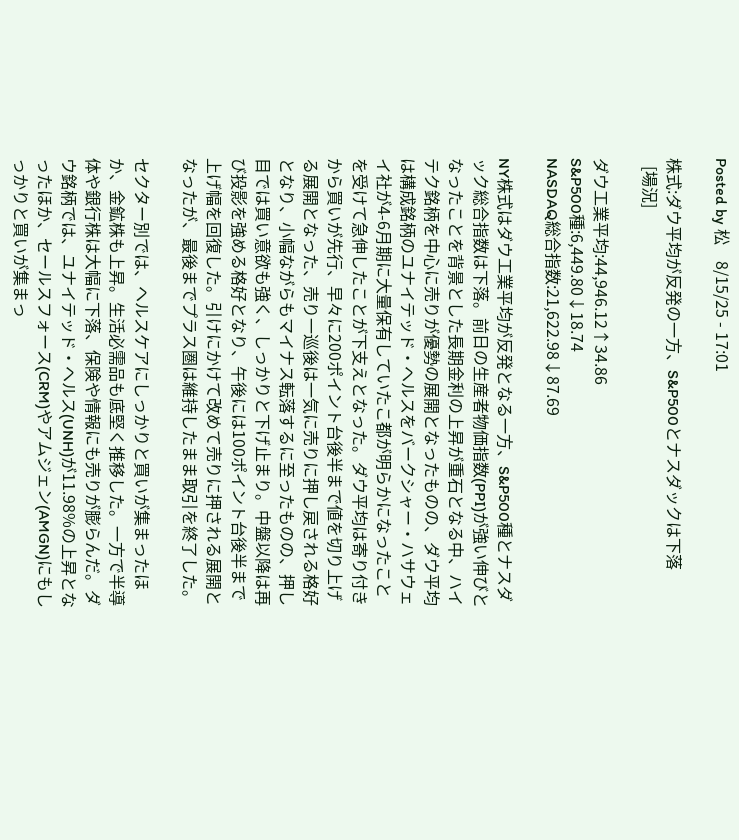Posted by 松    8/15/25 - 17:01

株式:ダウ平均が反発の一方、S&P500とナスダックは下落
  [場況]

ダウ工業平均:44,946.12↑34.86
S&P500種:6,449.80↓18.74
NASDAQ総合指数:21,622.98↓87.69

NY株式はダウ工業平均が反発となる一方、S&P500種とナスダック総合指数は下落。前日の生産者物価指数(PPI)が強い伸びとなったことを背景とした長期金利の上昇が重石となる中、ハイテク銘柄を中心に売りが優勢の展開となったものの、ダウ平均は構成銘柄のユナイテッド・ヘルスをバークシャー・ハサウェイ社が4-6月期に大量保有していたこ都が明らかになったことを受けて急伸したことが下支えとなった。ダウ平均は寄り付きから買いが先行、早々に200ポイント台後半まで値を切り上げる展開となった、売り一巡後は一気に売りに押し戻される格好となり、小幅ながらもマイナス転落するに至ったものの、押し目では買い意欲も強く、しっかりと下げ止まり。中盤以降は再び投影を強める格好となり、午後には100ポイント台後半まで上げ幅を回復した。引けにかけて改めて売りに押される展開となったが、最後までプラス圏は維持したまま取引を終了した。

セクター別では、ヘルスケアにしっかりと買いが集まったほか、金鉱株も上昇。生活必需品も底堅く推移した。一方で半導体や銀行株は大幅に下落、保険や情報にも売りが膨らんだ。ダウ銘柄では、ユナイテッド・ヘルス(UNH)が11.98%の上昇となったほか、セールスフォース(CRM)やアムジェン(AMGN)にもしっかりと買いが集まっ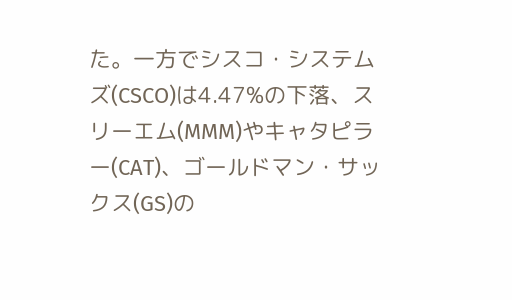た。一方でシスコ・システムズ(CSCO)は4.47%の下落、スリーエム(MMM)やキャタピラー(CAT)、ゴールドマン・サックス(GS)の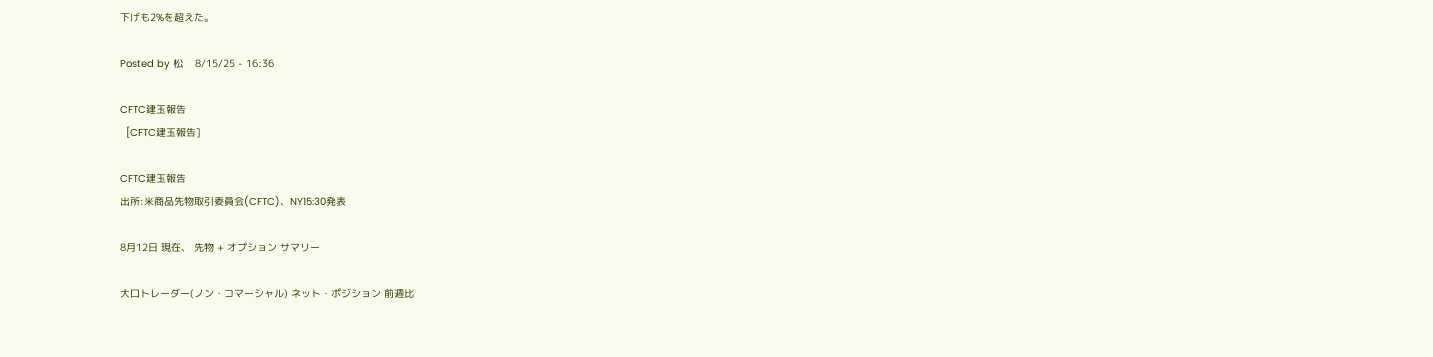下げも2%を超えた。

Posted by 松    8/15/25 - 16:36

CFTC建玉報告
  [CFTC建玉報告]

CFTC建玉報告
出所:米商品先物取引委員会(CFTC)、NY15:30発表

8月12日 現在、 先物 + オプション サマリー

大口トレーダー(ノン・コマーシャル) ネット・ポジション 前週比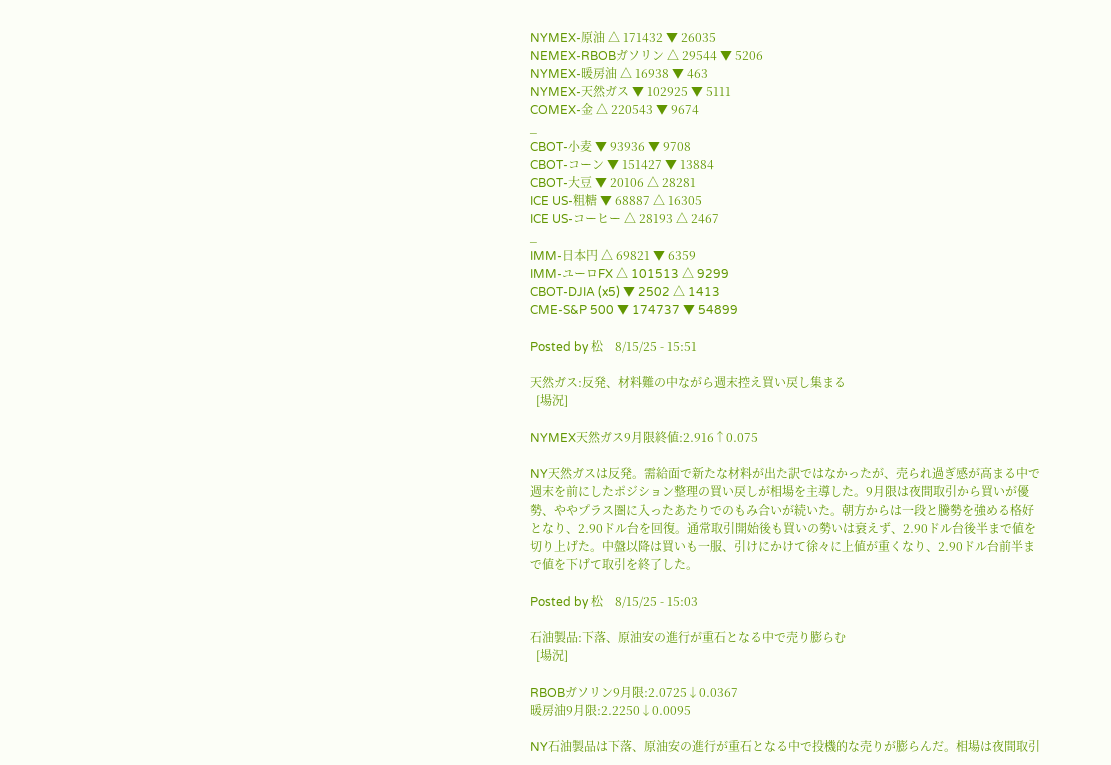NYMEX-原油 △ 171432 ▼ 26035
NEMEX-RBOBガソリン △ 29544 ▼ 5206
NYMEX-暖房油 △ 16938 ▼ 463
NYMEX-天然ガス ▼ 102925 ▼ 5111
COMEX-金 △ 220543 ▼ 9674
_
CBOT-小麦 ▼ 93936 ▼ 9708
CBOT-コーン ▼ 151427 ▼ 13884
CBOT-大豆 ▼ 20106 △ 28281
ICE US-粗糖 ▼ 68887 △ 16305
ICE US-コーヒー △ 28193 △ 2467
_
IMM-日本円 △ 69821 ▼ 6359
IMM-ユーロFX △ 101513 △ 9299
CBOT-DJIA (x5) ▼ 2502 △ 1413
CME-S&P 500 ▼ 174737 ▼ 54899

Posted by 松    8/15/25 - 15:51

天然ガス:反発、材料難の中ながら週末控え買い戻し集まる
  [場況]

NYMEX天然ガス9月限終値:2.916↑0.075

NY天然ガスは反発。需給面で新たな材料が出た訳ではなかったが、売られ過ぎ感が高まる中で週末を前にしたポジション整理の買い戻しが相場を主導した。9月限は夜間取引から買いが優勢、ややプラス圏に入ったあたりでのもみ合いが続いた。朝方からは一段と騰勢を強める格好となり、2.90ドル台を回復。通常取引開始後も買いの勢いは衰えず、2.90ドル台後半まで値を切り上げた。中盤以降は買いも一服、引けにかけて徐々に上値が重くなり、2.90ドル台前半まで値を下げて取引を終了した。

Posted by 松    8/15/25 - 15:03

石油製品:下落、原油安の進行が重石となる中で売り膨らむ
  [場況]

RBOBガソリン9月限:2.0725↓0.0367
暖房油9月限:2.2250↓0.0095

NY石油製品は下落、原油安の進行が重石となる中で投機的な売りが膨らんだ。相場は夜間取引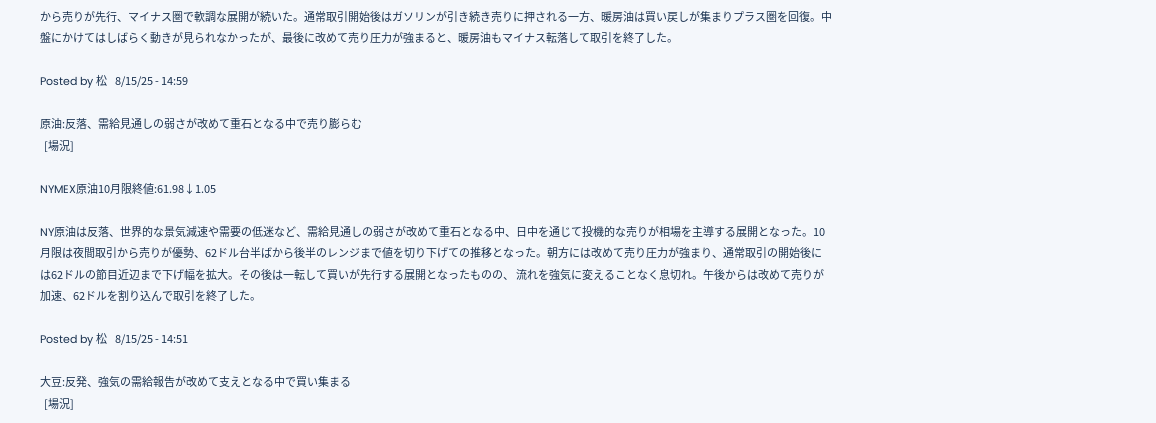から売りが先行、マイナス圏で軟調な展開が続いた。通常取引開始後はガソリンが引き続き売りに押される一方、暖房油は買い戻しが集まりプラス圏を回復。中盤にかけてはしばらく動きが見られなかったが、最後に改めて売り圧力が強まると、暖房油もマイナス転落して取引を終了した。

Posted by 松    8/15/25 - 14:59

原油:反落、需給見通しの弱さが改めて重石となる中で売り膨らむ
  [場況]

NYMEX原油10月限終値:61.98↓1.05

NY原油は反落、世界的な景気減速や需要の低迷など、需給見通しの弱さが改めて重石となる中、日中を通じて投機的な売りが相場を主導する展開となった。10月限は夜間取引から売りが優勢、62ドル台半ばから後半のレンジまで値を切り下げての推移となった。朝方には改めて売り圧力が強まり、通常取引の開始後には62ドルの節目近辺まで下げ幅を拡大。その後は一転して買いが先行する展開となったものの、 流れを強気に変えることなく息切れ。午後からは改めて売りが加速、62ドルを割り込んで取引を終了した。

Posted by 松    8/15/25 - 14:51

大豆:反発、強気の需給報告が改めて支えとなる中で買い集まる
  [場況]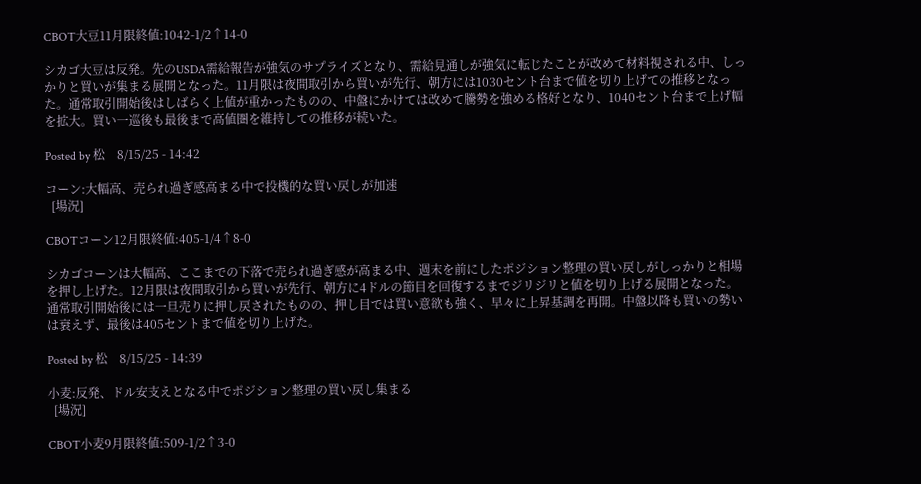CBOT大豆11月限終値:1042-1/2↑14-0

シカゴ大豆は反発。先のUSDA需給報告が強気のサプライズとなり、需給見通しが強気に転じたことが改めて材料視される中、しっかりと買いが集まる展開となった。11月限は夜間取引から買いが先行、朝方には1030セント台まで値を切り上げての推移となった。通常取引開始後はしばらく上値が重かったものの、中盤にかけては改めて騰勢を強める格好となり、1040セント台まで上げ幅を拡大。買い一巡後も最後まで高値圏を維持しての推移が続いた。

Posted by 松    8/15/25 - 14:42

コーン:大幅高、売られ過ぎ感高まる中で投機的な買い戻しが加速
  [場況]

CBOTコーン12月限終値:405-1/4↑8-0

シカゴコーンは大幅高、ここまでの下落で売られ過ぎ感が高まる中、週末を前にしたポジション整理の買い戻しがしっかりと相場を押し上げた。12月限は夜間取引から買いが先行、朝方に4ドルの節目を回復するまでジリジリと値を切り上げる展開となった。通常取引開始後には一旦売りに押し戻されたものの、押し目では買い意欲も強く、早々に上昇基調を再開。中盤以降も買いの勢いは衰えず、最後は405セントまで値を切り上げた。

Posted by 松    8/15/25 - 14:39

小麦:反発、ドル安支えとなる中でポジション整理の買い戻し集まる
  [場況]

CBOT小麦9月限終値:509-1/2↑3-0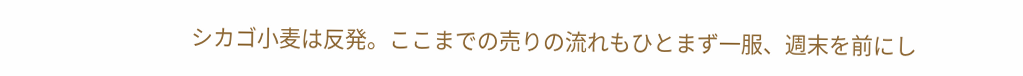シカゴ小麦は反発。ここまでの売りの流れもひとまず一服、週末を前にし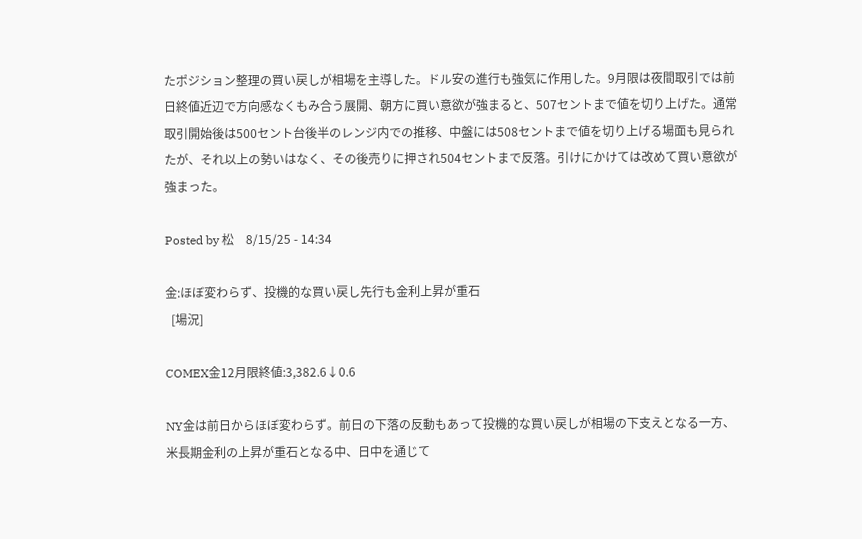たポジション整理の買い戻しが相場を主導した。ドル安の進行も強気に作用した。9月限は夜間取引では前日終値近辺で方向感なくもみ合う展開、朝方に買い意欲が強まると、507セントまで値を切り上げた。通常取引開始後は500セント台後半のレンジ内での推移、中盤には508セントまで値を切り上げる場面も見られたが、それ以上の勢いはなく、その後売りに押され504セントまで反落。引けにかけては改めて買い意欲が強まった。

Posted by 松    8/15/25 - 14:34

金:ほぼ変わらず、投機的な買い戻し先行も金利上昇が重石
  [場況]

COMEX金12月限終値:3,382.6↓0.6

NY金は前日からほぼ変わらず。前日の下落の反動もあって投機的な買い戻しが相場の下支えとなる一方、米長期金利の上昇が重石となる中、日中を通じて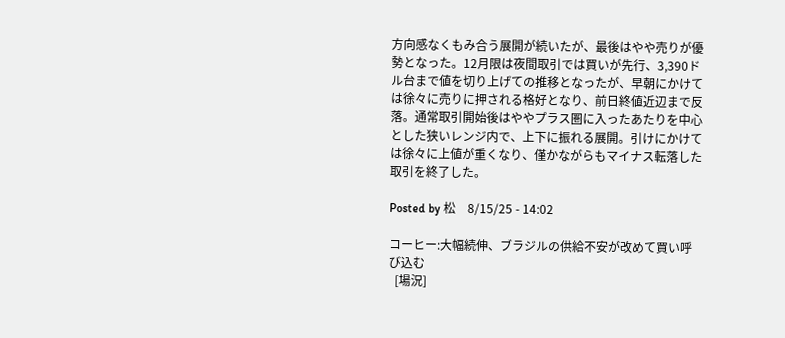方向感なくもみ合う展開が続いたが、最後はやや売りが優勢となった。12月限は夜間取引では買いが先行、3,390ドル台まで値を切り上げての推移となったが、早朝にかけては徐々に売りに押される格好となり、前日終値近辺まで反落。通常取引開始後はややプラス圏に入ったあたりを中心とした狭いレンジ内で、上下に振れる展開。引けにかけては徐々に上値が重くなり、僅かながらもマイナス転落した取引を終了した。

Posted by 松    8/15/25 - 14:02

コーヒー:大幅続伸、ブラジルの供給不安が改めて買い呼び込む
  [場況]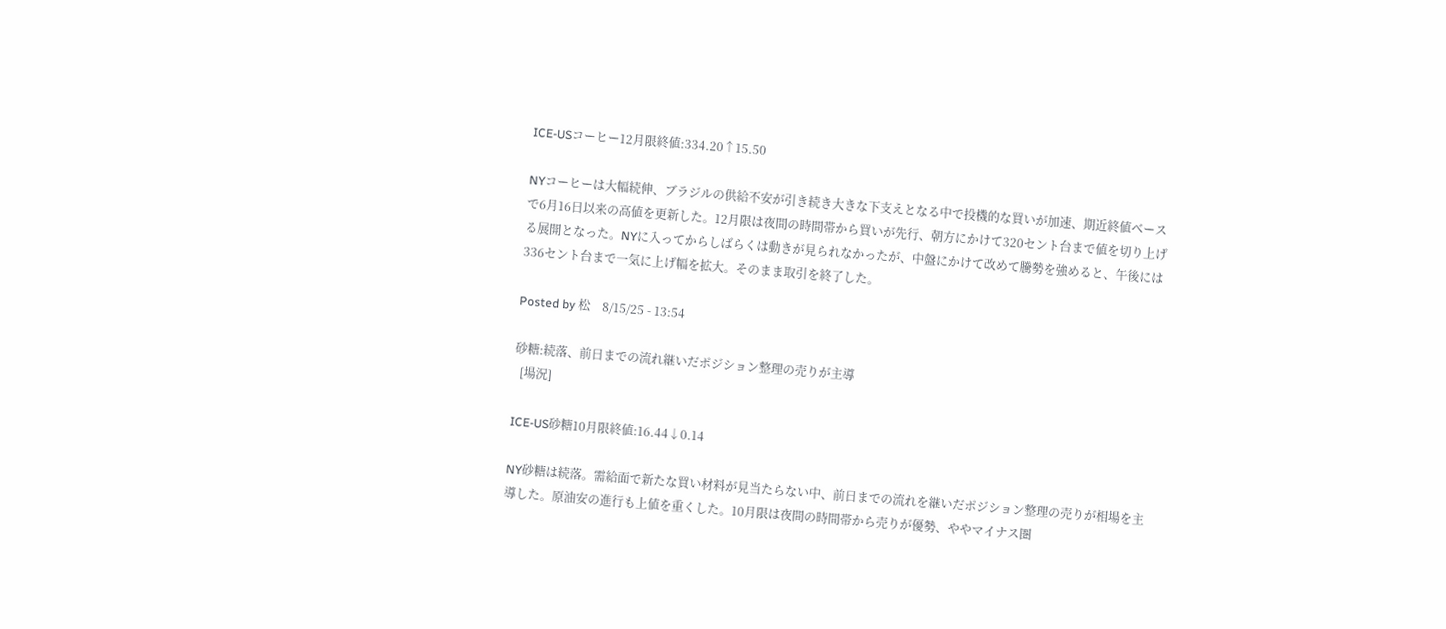ICE-USコーヒー12月限終値:334.20↑15.50

NYコーヒーは大幅続伸、ブラジルの供給不安が引き続き大きな下支えとなる中で投機的な買いが加速、期近終値ベースで6月16日以来の高値を更新した。12月限は夜間の時間帯から買いが先行、朝方にかけて320セント台まで値を切り上げる展開となった。NYに入ってからしばらくは動きが見られなかったが、中盤にかけて改めて騰勢を強めると、午後には336セント台まで一気に上げ幅を拡大。そのまま取引を終了した。

Posted by 松    8/15/25 - 13:54

砂糖:続落、前日までの流れ継いだポジション整理の売りが主導
  [場況]

ICE-US砂糖10月限終値:16.44↓0.14

NY砂糖は続落。需給面で新たな買い材料が見当たらない中、前日までの流れを継いだポジション整理の売りが相場を主導した。原油安の進行も上値を重くした。10月限は夜間の時間帯から売りが優勢、ややマイナス圏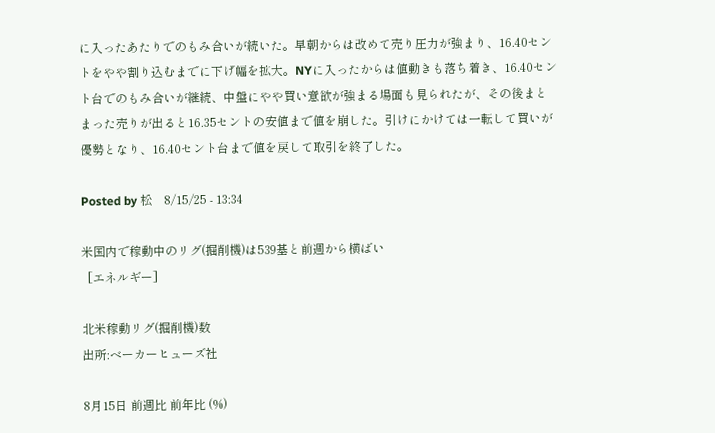に入ったあたりでのもみ合いが続いた。早朝からは改めて売り圧力が強まり、16.40セントをやや割り込むまでに下げ幅を拡大。NYに入ったからは値動きも落ち着き、16.40セント台でのもみ合いが継続、中盤にやや買い意欲が強まる場面も見られたが、その後まとまった売りが出ると16.35セントの安値まで値を崩した。引けにかけては一転して買いが優勢となり、16.40セント台まで値を戻して取引を終了した。

Posted by 松    8/15/25 - 13:34

米国内で稼動中のリグ(掘削機)は539基と前週から横ばい
  [エネルギー]

北米稼動リグ(掘削機)数
出所:ベーカーヒューズ社

8月15日 前週比 前年比 (%)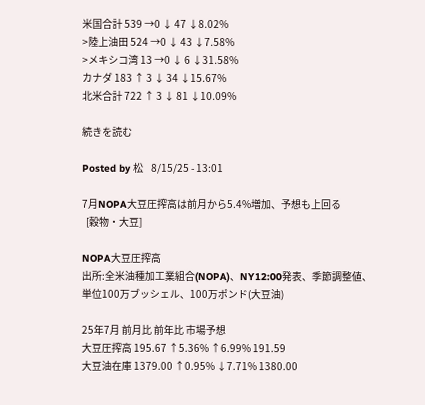米国合計 539 →0 ↓ 47 ↓8.02%
>陸上油田 524 →0 ↓ 43 ↓7.58%
>メキシコ湾 13 →0 ↓ 6 ↓31.58%
カナダ 183 ↑ 3 ↓ 34 ↓15.67%
北米合計 722 ↑ 3 ↓ 81 ↓10.09%

続きを読む

Posted by 松    8/15/25 - 13:01

7月NOPA大豆圧搾高は前月から5.4%増加、予想も上回る
  [穀物・大豆]

NOPA大豆圧搾高
出所:全米油種加工業組合(NOPA)、NY12:00発表、季節調整値、
単位100万ブッシェル、100万ポンド(大豆油)

25年7月 前月比 前年比 市場予想
大豆圧搾高 195.67 ↑5.36% ↑6.99% 191.59
大豆油在庫 1379.00 ↑0.95% ↓7.71% 1380.00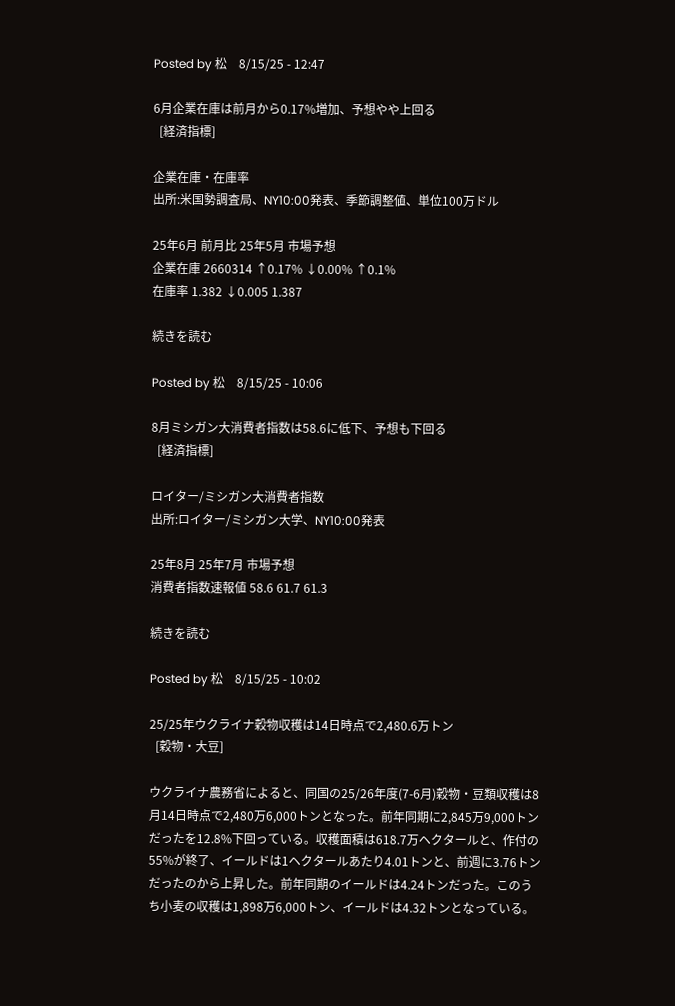Posted by 松    8/15/25 - 12:47

6月企業在庫は前月から0.17%増加、予想やや上回る
  [経済指標]

企業在庫・在庫率
出所:米国勢調査局、NY10:00発表、季節調整値、単位100万ドル

25年6月 前月比 25年5月 市場予想
企業在庫 2660314 ↑0.17% ↓0.00% ↑0.1%
在庫率 1.382 ↓0.005 1.387

続きを読む

Posted by 松    8/15/25 - 10:06

8月ミシガン大消費者指数は58.6に低下、予想も下回る
  [経済指標]

ロイター/ミシガン大消費者指数
出所:ロイター/ミシガン大学、NY10:00発表

25年8月 25年7月 市場予想
消費者指数速報値 58.6 61.7 61.3

続きを読む

Posted by 松    8/15/25 - 10:02

25/25年ウクライナ穀物収穫は14日時点で2,480.6万トン
  [穀物・大豆]

ウクライナ農務省によると、同国の25/26年度(7-6月)穀物・豆類収穫は8月14日時点で2,480万6,000トンとなった。前年同期に2,845万9,000トンだったを12.8%下回っている。収穫面積は618.7万ヘクタールと、作付の55%が終了、イールドは1ヘクタールあたり4.01トンと、前週に3.76トンだったのから上昇した。前年同期のイールドは4.24トンだった。このうち小麦の収穫は1,898万6,000トン、イールドは4.32トンとなっている。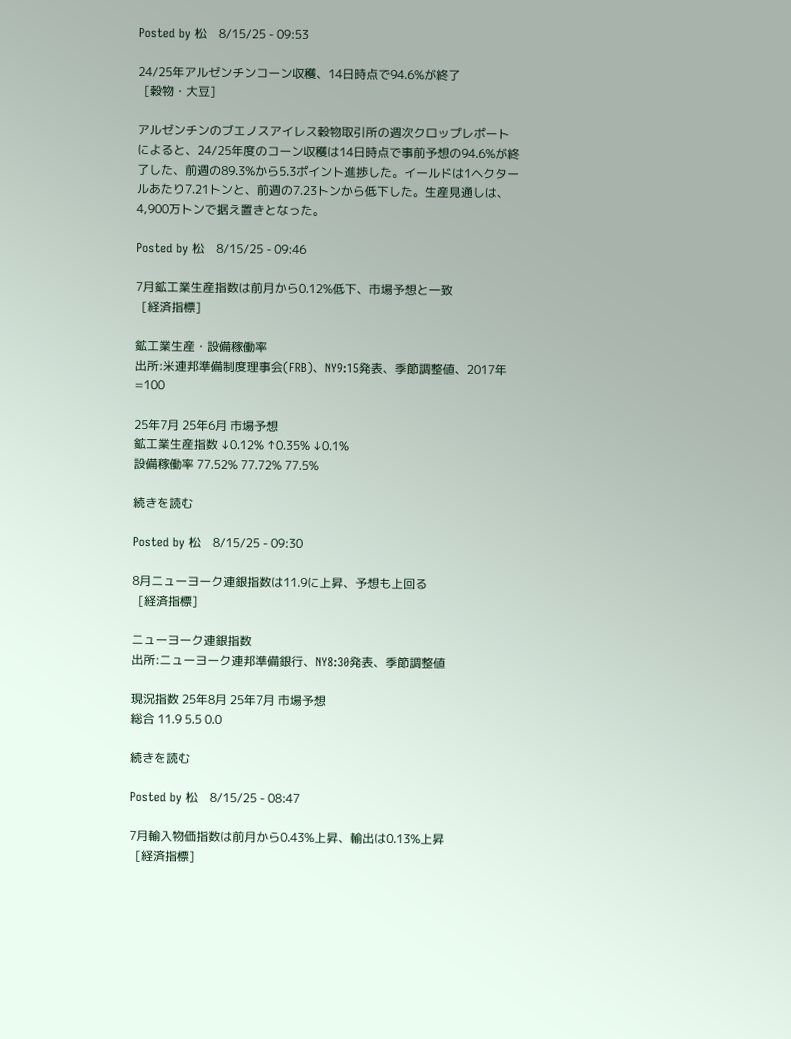Posted by 松    8/15/25 - 09:53

24/25年アルゼンチンコーン収穫、14日時点で94.6%が終了
  [穀物・大豆]

アルゼンチンのブエノスアイレス穀物取引所の週次クロップレポートによると、24/25年度のコーン収穫は14日時点で事前予想の94.6%が終了した、前週の89.3%から5.3ポイント進捗した。イールドは1ヘクタールあたり7.21トンと、前週の7.23トンから低下した。生産見通しは、4,900万トンで据え置きとなった。

Posted by 松    8/15/25 - 09:46

7月鉱工業生産指数は前月から0.12%低下、市場予想と一致
  [経済指標]

鉱工業生産・設備稼働率
出所:米連邦準備制度理事会(FRB)、NY9:15発表、季節調整値、2017年=100

25年7月 25年6月 市場予想
鉱工業生産指数 ↓0.12% ↑0.35% ↓0.1%
設備稼働率 77.52% 77.72% 77.5%

続きを読む

Posted by 松    8/15/25 - 09:30

8月ニューヨーク連銀指数は11.9に上昇、予想も上回る
  [経済指標]

ニューヨーク連銀指数
出所:ニューヨーク連邦準備銀行、NY8:30発表、季節調整値

現況指数 25年8月 25年7月 市場予想
総合 11.9 5.5 0.0

続きを読む

Posted by 松    8/15/25 - 08:47

7月輸入物価指数は前月から0.43%上昇、輸出は0.13%上昇
  [経済指標]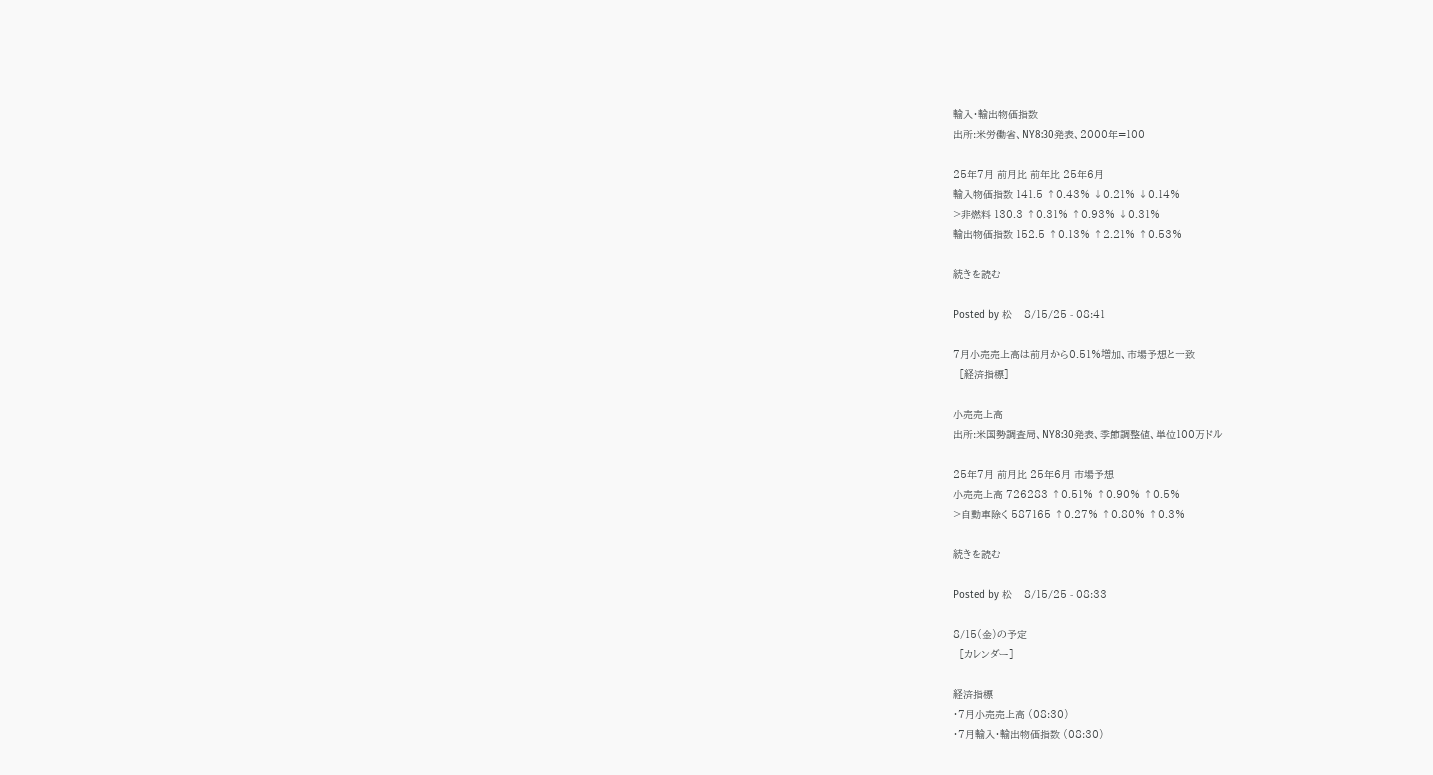輸入・輸出物価指数
出所:米労働省、NY8:30発表、2000年=100

25年7月 前月比 前年比 25年6月
輸入物価指数 141.5 ↑0.43% ↓0.21% ↓0.14%
>非燃料 130.3 ↑0.31% ↑0.93% ↓0.31%
輸出物価指数 152.5 ↑0.13% ↑2.21% ↑0.53%

続きを読む

Posted by 松    8/15/25 - 08:41

7月小売売上高は前月から0.51%増加、市場予想と一致
  [経済指標]

小売売上高
出所:米国勢調査局、NY8:30発表、季節調整値、単位100万ドル

25年7月 前月比 25年6月 市場予想
小売売上高 726283 ↑0.51% ↑0.90% ↑0.5%
>自動車除く 587165 ↑0.27% ↑0.80% ↑0.3%

続きを読む

Posted by 松    8/15/25 - 08:33

8/15(金)の予定
  [カレンダー]

経済指標
・7月小売売上高 (08:30)
・7月輸入・輸出物価指数 (08:30)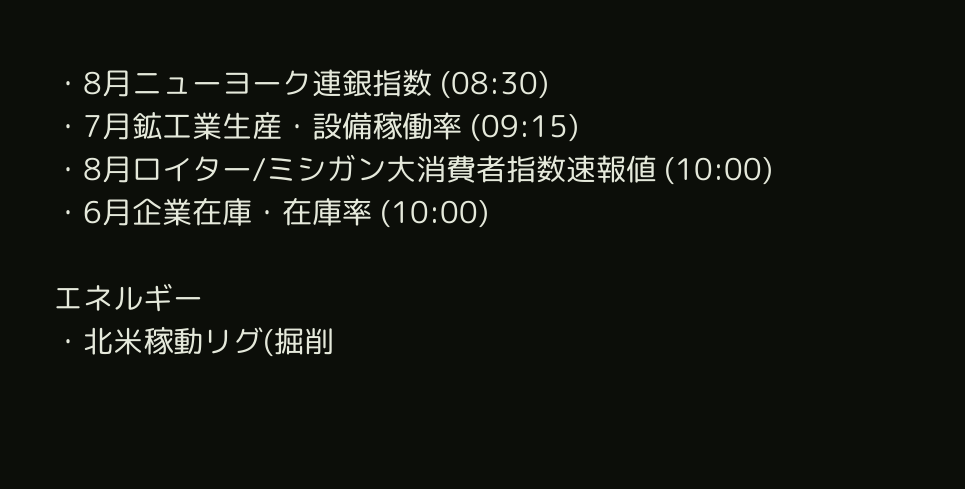・8月ニューヨーク連銀指数 (08:30)
・7月鉱工業生産・設備稼働率 (09:15)
・8月ロイター/ミシガン大消費者指数速報値 (10:00)
・6月企業在庫・在庫率 (10:00)

エネルギー
・北米稼動リグ(掘削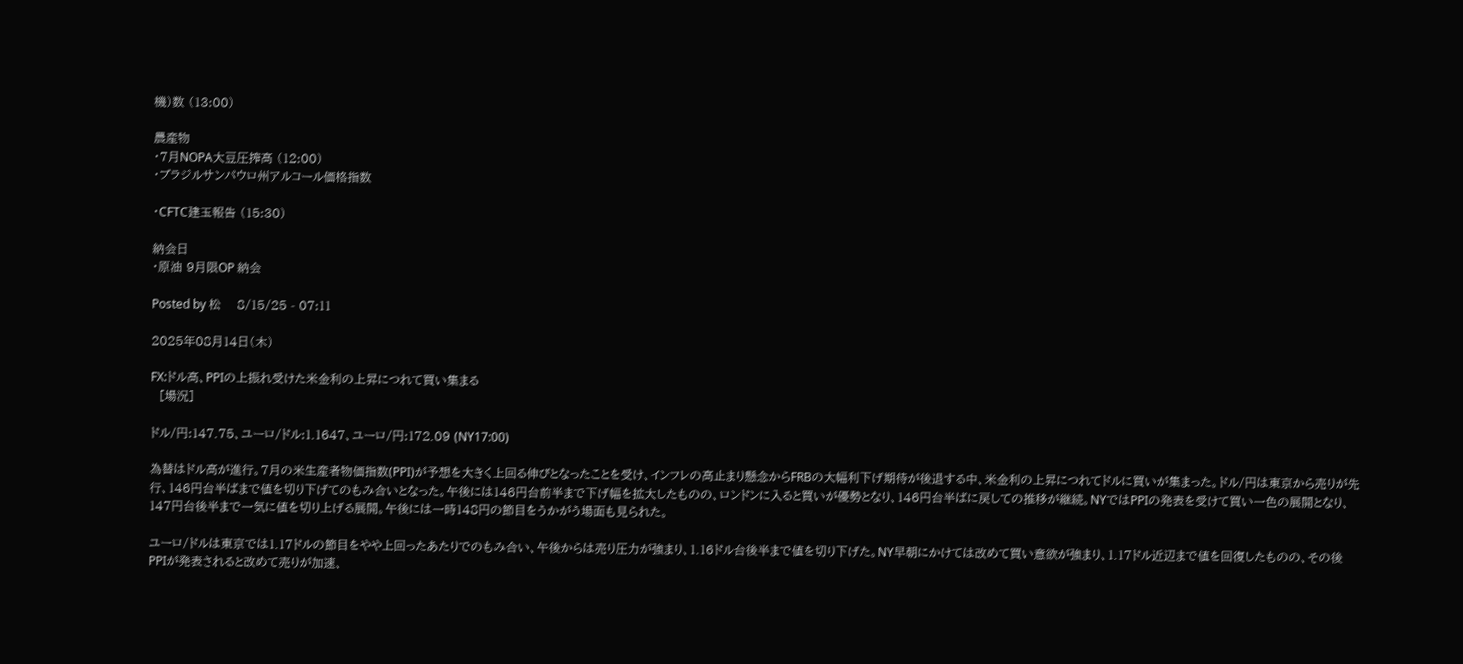機)数 (13:00)

農産物
・7月NOPA大豆圧搾高 (12:00)
・ブラジルサンパウロ州アルコール価格指数

・CFTC建玉報告 (15:30)

納会日
・原油 9月限OP 納会

Posted by 松    8/15/25 - 07:11

2025年08月14日(木)

FX:ドル高、PPIの上振れ受けた米金利の上昇につれて買い集まる
  [場況]

ドル/円:147.75、ユーロ/ドル:1.1647、ユーロ/円:172.09 (NY17:00)

為替はドル高が進行。7月の米生産者物価指数(PPI)が予想を大きく上回る伸びとなったことを受け、インフレの高止まり懸念からFRBの大幅利下げ期待が後退する中、米金利の上昇につれてドルに買いが集まった。ドル/円は東京から売りが先行、146円台半ばまで値を切り下げてのもみ合いとなった。午後には146円台前半まで下げ幅を拡大したものの、ロンドンに入ると買いが優勢となり、146円台半ばに戻しての推移が継続。NYではPPIの発表を受けて買い一色の展開となり、147円台後半まで一気に値を切り上げる展開。午後には一時148円の節目をうかがう場面も見られた。

ユーロ/ドルは東京では1.17ドルの節目をやや上回ったあたりでのもみ合い、午後からは売り圧力が強まり、1.16ドル台後半まで値を切り下げた。NY早朝にかけては改めて買い意欲が強まり、1.17ドル近辺まで値を回復したものの、その後PPIが発表されると改めて売りが加速、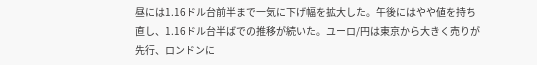昼には1.16ドル台前半まで一気に下げ幅を拡大した。午後にはやや値を持ち直し、1.16ドル台半ばでの推移が続いた。ユーロ/円は東京から大きく売りが先行、ロンドンに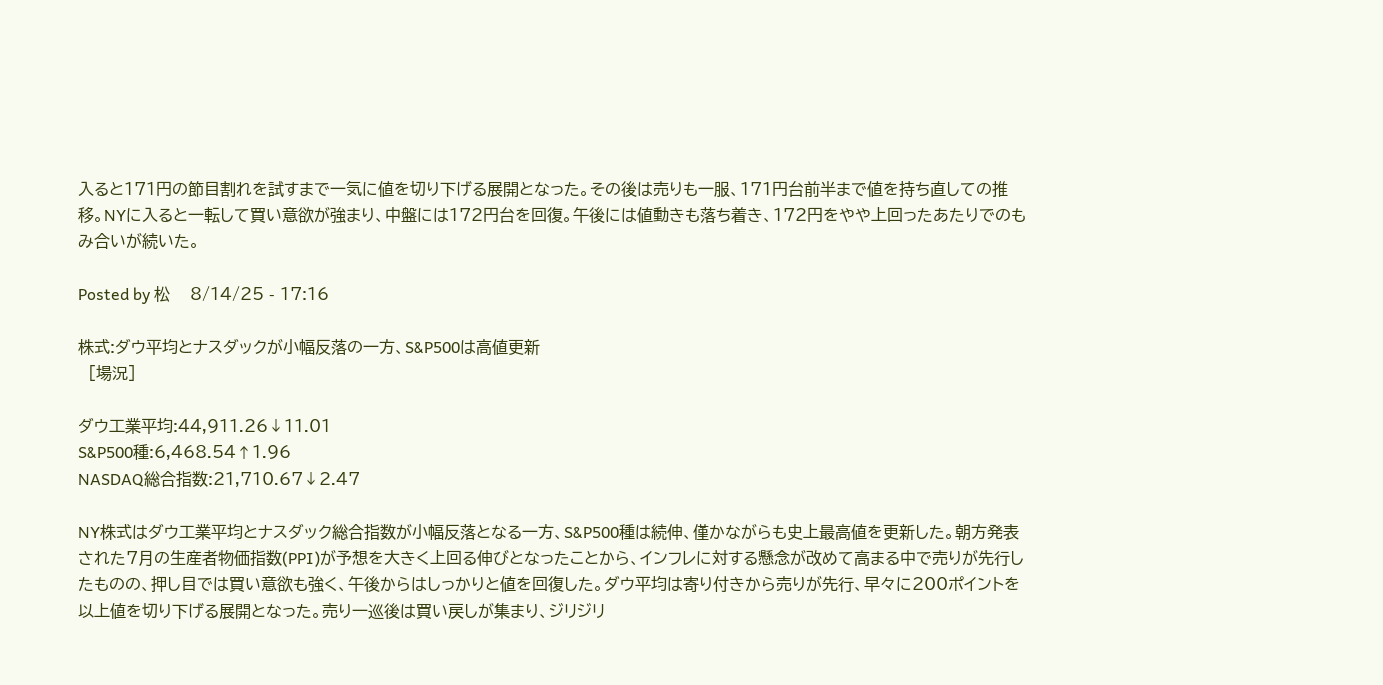入ると171円の節目割れを試すまで一気に値を切り下げる展開となった。その後は売りも一服、171円台前半まで値を持ち直しての推移。NYに入ると一転して買い意欲が強まり、中盤には172円台を回復。午後には値動きも落ち着き、172円をやや上回ったあたりでのもみ合いが続いた。

Posted by 松    8/14/25 - 17:16

株式:ダウ平均とナスダックが小幅反落の一方、S&P500は高値更新
  [場況]

ダウ工業平均:44,911.26↓11.01
S&P500種:6,468.54↑1.96
NASDAQ総合指数:21,710.67↓2.47

NY株式はダウ工業平均とナスダック総合指数が小幅反落となる一方、S&P500種は続伸、僅かながらも史上最高値を更新した。朝方発表された7月の生産者物価指数(PPI)が予想を大きく上回る伸びとなったことから、インフレに対する懸念が改めて高まる中で売りが先行したものの、押し目では買い意欲も強く、午後からはしっかりと値を回復した。ダウ平均は寄り付きから売りが先行、早々に200ポイントを以上値を切り下げる展開となった。売り一巡後は買い戻しが集まり、ジリジリ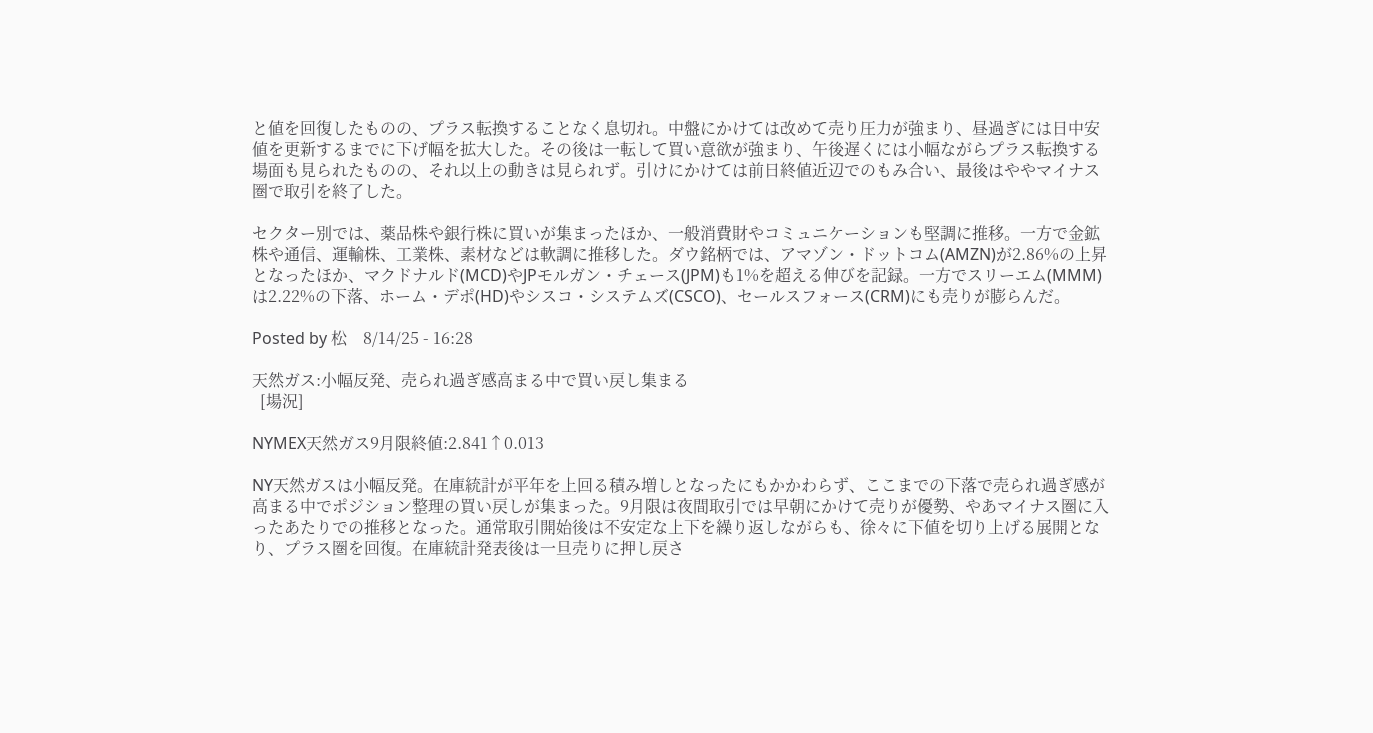と値を回復したものの、プラス転換することなく息切れ。中盤にかけては改めて売り圧力が強まり、昼過ぎには日中安値を更新するまでに下げ幅を拡大した。その後は一転して買い意欲が強まり、午後遅くには小幅ながらプラス転換する場面も見られたものの、それ以上の動きは見られず。引けにかけては前日終値近辺でのもみ合い、最後はややマイナス圏で取引を終了した。

セクター別では、薬品株や銀行株に買いが集まったほか、一般消費財やコミュニケーションも堅調に推移。一方で金鉱株や通信、運輸株、工業株、素材などは軟調に推移した。ダウ銘柄では、アマゾン・ドットコム(AMZN)が2.86%の上昇となったほか、マクドナルド(MCD)やJPモルガン・チェース(JPM)も1%を超える伸びを記録。一方でスリーエム(MMM)は2.22%の下落、ホーム・デポ(HD)やシスコ・システムズ(CSCO)、セールスフォース(CRM)にも売りが膨らんだ。

Posted by 松    8/14/25 - 16:28

天然ガス:小幅反発、売られ過ぎ感高まる中で買い戻し集まる
  [場況]

NYMEX天然ガス9月限終値:2.841↑0.013

NY天然ガスは小幅反発。在庫統計が平年を上回る積み増しとなったにもかかわらず、ここまでの下落で売られ過ぎ感が高まる中でポジション整理の買い戻しが集まった。9月限は夜間取引では早朝にかけて売りが優勢、やあマイナス圏に入ったあたりでの推移となった。通常取引開始後は不安定な上下を繰り返しながらも、徐々に下値を切り上げる展開となり、プラス圏を回復。在庫統計発表後は一旦売りに押し戻さ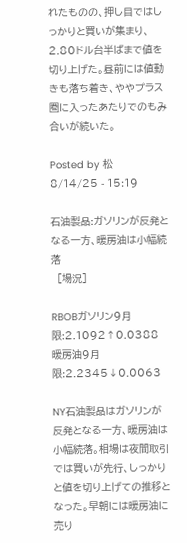れたものの、押し目ではしっかりと買いが集まり、2.80ドル台半ばまで値を切り上げた。昼前には値動きも落ち着き、ややプラス圏に入ったあたりでのもみ合いが続いた。

Posted by 松    8/14/25 - 15:19

石油製品:ガソリンが反発となる一方、暖房油は小幅続落
  [場況]

RBOBガソリン9月限:2.1092↑0.0388
暖房油9月限:2.2345↓0.0063

NY石油製品はガソリンが反発となる一方、暖房油は小幅続落。相場は夜間取引では買いが先行、しっかりと値を切り上げての推移となった。早朝には暖房油に売り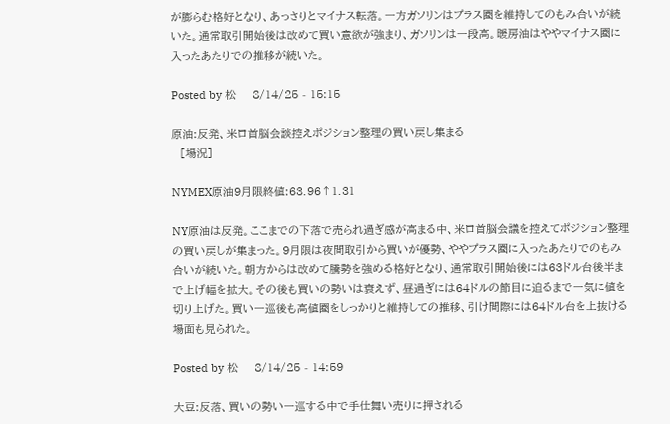が膨らむ格好となり、あっさりとマイナス転落。一方ガソリンはプラス圏を維持してのもみ合いが続いた。通常取引開始後は改めて買い意欲が強まり、ガソリンは一段高。暖房油はややマイナス圏に入ったあたりでの推移が続いた。

Posted by 松    8/14/25 - 15:15

原油:反発、米ロ首脳会談控えポジション整理の買い戻し集まる
  [場況]

NYMEX原油9月限終値:63.96↑1.31

NY原油は反発。ここまでの下落で売られ過ぎ感が高まる中、米ロ首脳会議を控えてポジション整理の買い戻しが集まった。9月限は夜間取引から買いが優勢、ややプラス圏に入ったあたりでのもみ合いが続いた。朝方からは改めて騰勢を強める格好となり、通常取引開始後には63ドル台後半まで上げ幅を拡大。その後も買いの勢いは衰えず、昼過ぎには64ドルの節目に迫るまで一気に値を切り上げた。買い一巡後も高値圏をしっかりと維持しての推移、引け間際には64ドル台を上抜ける場面も見られた。

Posted by 松    8/14/25 - 14:59

大豆:反落、買いの勢い一巡する中で手仕舞い売りに押される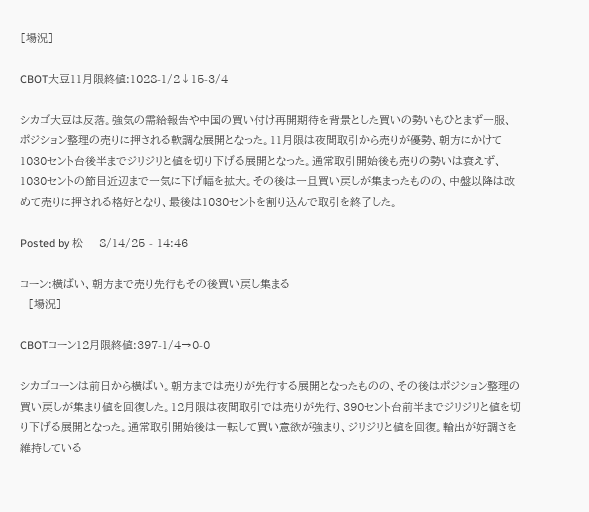[場況]

CBOT大豆11月限終値:1028-1/2↓15-3/4

シカゴ大豆は反落。強気の需給報告や中国の買い付け再開期待を背景とした買いの勢いもひとまず一服、ポジション整理の売りに押される軟調な展開となった。11月限は夜間取引から売りが優勢、朝方にかけて1030セント台後半までジリジリと値を切り下げる展開となった。通常取引開始後も売りの勢いは衰えず、1030セントの節目近辺まで一気に下げ幅を拡大。その後は一旦買い戻しが集まったものの、中盤以降は改めて売りに押される格好となり、最後は1030セントを割り込んで取引を終了した。

Posted by 松    8/14/25 - 14:46

コーン:横ばい、朝方まで売り先行もその後買い戻し集まる
  [場況]

CBOTコーン12月限終値:397-1/4→0-0

シカゴコーンは前日から横ばい。朝方までは売りが先行する展開となったものの、その後はポジション整理の買い戻しが集まり値を回復した。12月限は夜間取引では売りが先行、390セント台前半までジリジリと値を切り下げる展開となった。通常取引開始後は一転して買い意欲が強まり、ジリジリと値を回復。輸出が好調さを維持している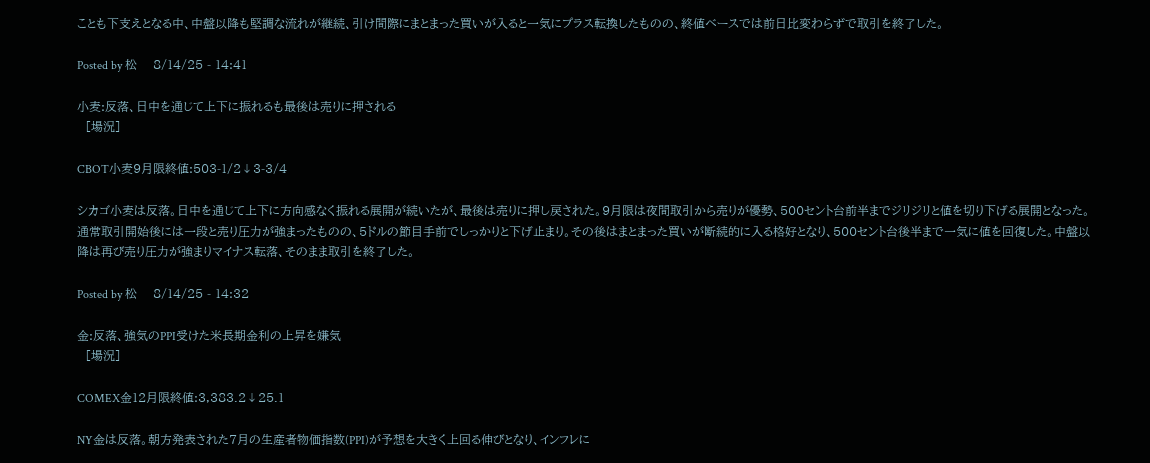ことも下支えとなる中、中盤以降も堅調な流れが継続、引け間際にまとまった買いが入ると一気にプラス転換したものの、終値ベースでは前日比変わらずで取引を終了した。

Posted by 松    8/14/25 - 14:41

小麦:反落、日中を通じて上下に振れるも最後は売りに押される
  [場況]

CBOT小麦9月限終値:503-1/2↓3-3/4

シカゴ小麦は反落。日中を通じて上下に方向感なく振れる展開が続いたが、最後は売りに押し戻された。9月限は夜間取引から売りが優勢、500セント台前半までジリジリと値を切り下げる展開となった。通常取引開始後には一段と売り圧力が強まったものの、5ドルの節目手前でしっかりと下げ止まり。その後はまとまった買いが断続的に入る格好となり、500セント台後半まで一気に値を回復した。中盤以降は再び売り圧力が強まりマイナス転落、そのまま取引を終了した。

Posted by 松    8/14/25 - 14:32

金:反落、強気のPPI受けた米長期金利の上昇を嫌気
  [場況]

COMEX金12月限終値:3,383.2↓25.1

NY金は反落。朝方発表された7月の生産者物価指数(PPI)が予想を大きく上回る伸びとなり、インフレに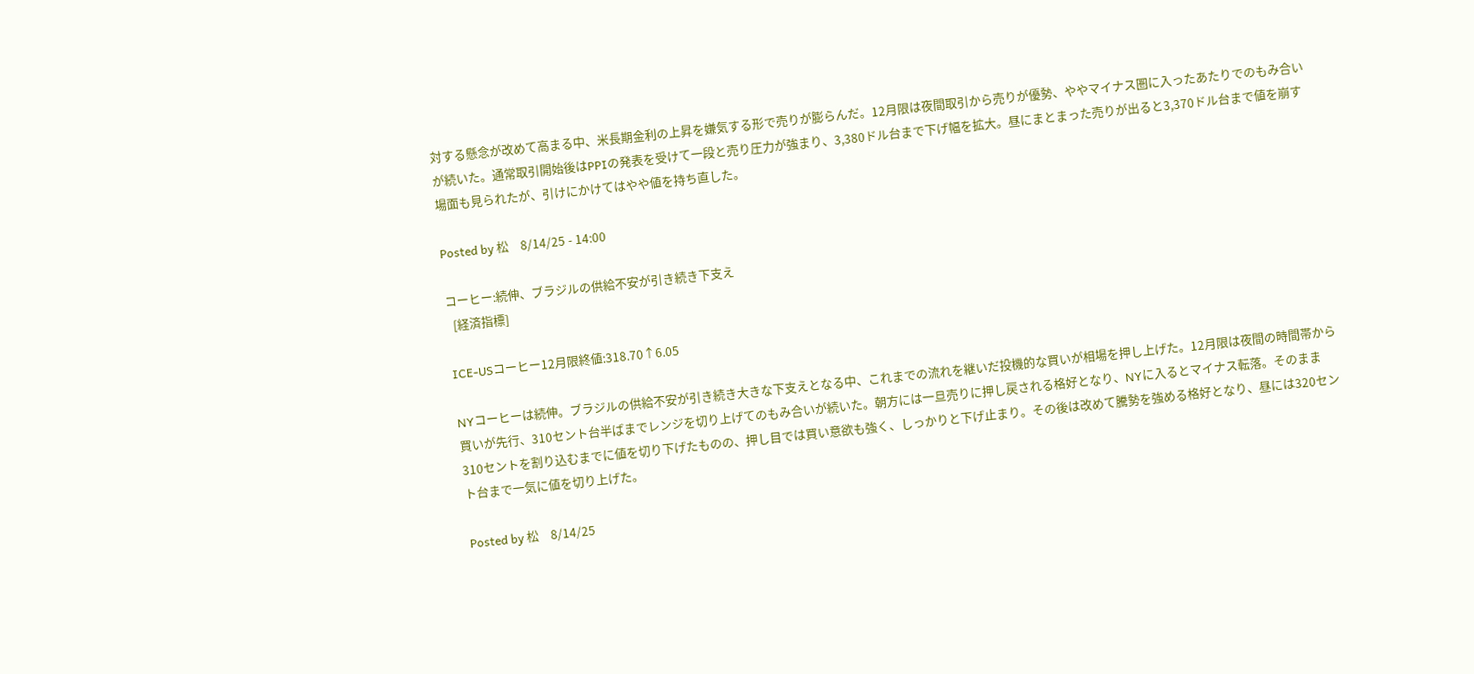対する懸念が改めて高まる中、米長期金利の上昇を嫌気する形で売りが膨らんだ。12月限は夜間取引から売りが優勢、ややマイナス圏に入ったあたりでのもみ合いが続いた。通常取引開始後はPPIの発表を受けて一段と売り圧力が強まり、3,380ドル台まで下げ幅を拡大。昼にまとまった売りが出ると3,370ドル台まで値を崩す場面も見られたが、引けにかけてはやや値を持ち直した。

Posted by 松    8/14/25 - 14:00

コーヒー:続伸、ブラジルの供給不安が引き続き下支え
  [経済指標]

ICE-USコーヒー12月限終値:318.70↑6.05

NYコーヒーは続伸。ブラジルの供給不安が引き続き大きな下支えとなる中、これまでの流れを継いだ投機的な買いが相場を押し上げた。12月限は夜間の時間帯から買いが先行、310セント台半ばまでレンジを切り上げてのもみ合いが続いた。朝方には一旦売りに押し戻される格好となり、NYに入るとマイナス転落。そのまま310セントを割り込むまでに値を切り下げたものの、押し目では買い意欲も強く、しっかりと下げ止まり。その後は改めて騰勢を強める格好となり、昼には320セント台まで一気に値を切り上げた。

Posted by 松    8/14/25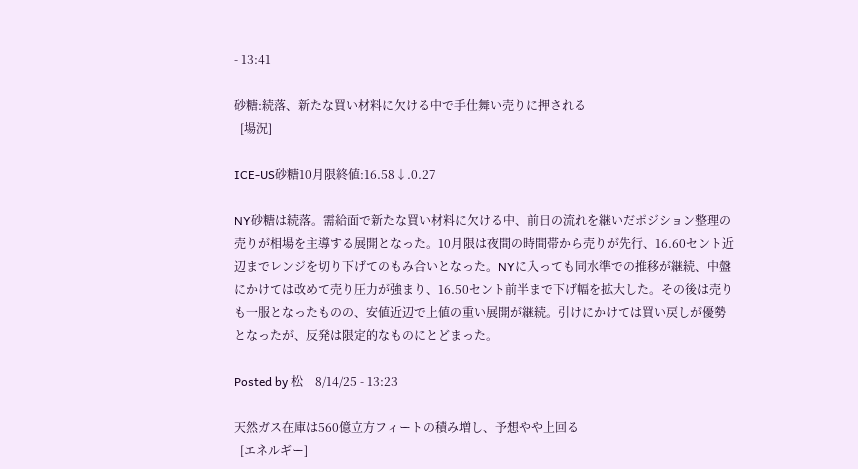- 13:41

砂糖:続落、新たな買い材料に欠ける中で手仕舞い売りに押される
  [場況]

ICE-US砂糖10月限終値:16.58↓.0.27

NY砂糖は続落。需給面で新たな買い材料に欠ける中、前日の流れを継いだポジション整理の売りが相場を主導する展開となった。10月限は夜間の時間帯から売りが先行、16.60セント近辺までレンジを切り下げてのもみ合いとなった。NYに入っても同水準での推移が継続、中盤にかけては改めて売り圧力が強まり、16.50セント前半まで下げ幅を拡大した。その後は売りも一服となったものの、安値近辺で上値の重い展開が継続。引けにかけては買い戻しが優勢となったが、反発は限定的なものにとどまった。

Posted by 松    8/14/25 - 13:23

天然ガス在庫は560億立方フィートの積み増し、予想やや上回る
  [エネルギー]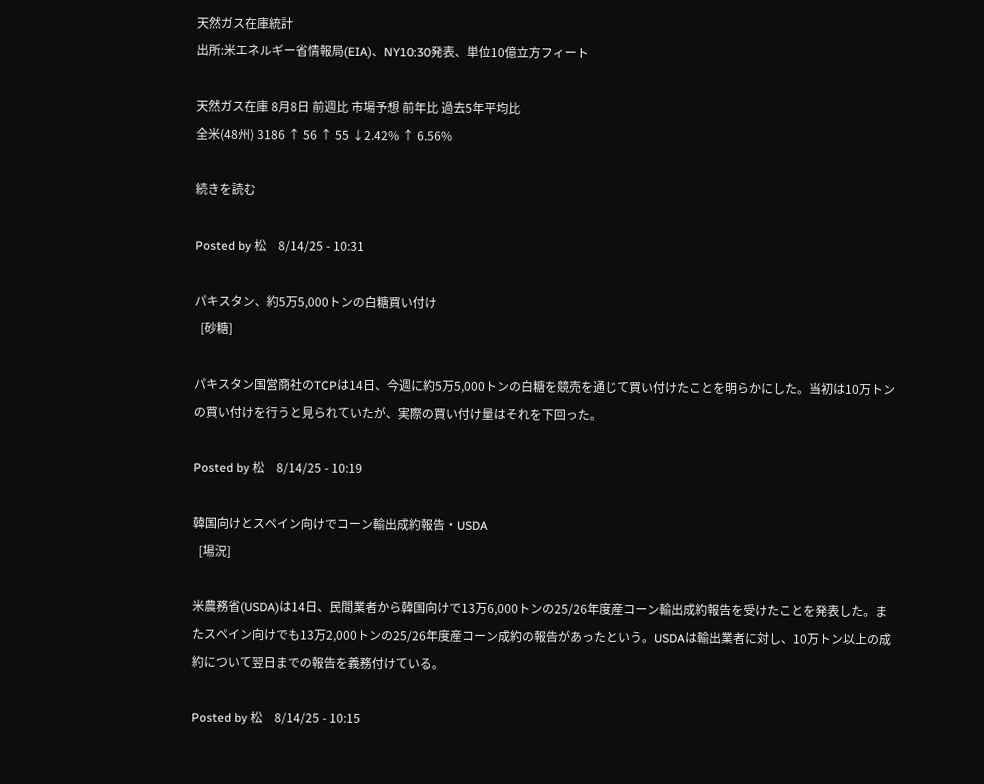天然ガス在庫統計
出所:米エネルギー省情報局(EIA)、NY10:30発表、単位10億立方フィート

天然ガス在庫 8月8日 前週比 市場予想 前年比 過去5年平均比
全米(48州) 3186 ↑ 56 ↑ 55 ↓2.42% ↑ 6.56%

続きを読む

Posted by 松    8/14/25 - 10:31

パキスタン、約5万5,000トンの白糖買い付け
  [砂糖]

パキスタン国営商社のTCPは14日、今週に約5万5,000トンの白糖を競売を通じて買い付けたことを明らかにした。当初は10万トンの買い付けを行うと見られていたが、実際の買い付け量はそれを下回った。

Posted by 松    8/14/25 - 10:19

韓国向けとスペイン向けでコーン輸出成約報告・USDA
  [場況]

米農務省(USDA)は14日、民間業者から韓国向けで13万6,000トンの25/26年度産コーン輸出成約報告を受けたことを発表した。またスペイン向けでも13万2,000トンの25/26年度産コーン成約の報告があったという。USDAは輸出業者に対し、10万トン以上の成約について翌日までの報告を義務付けている。

Posted by 松    8/14/25 - 10:15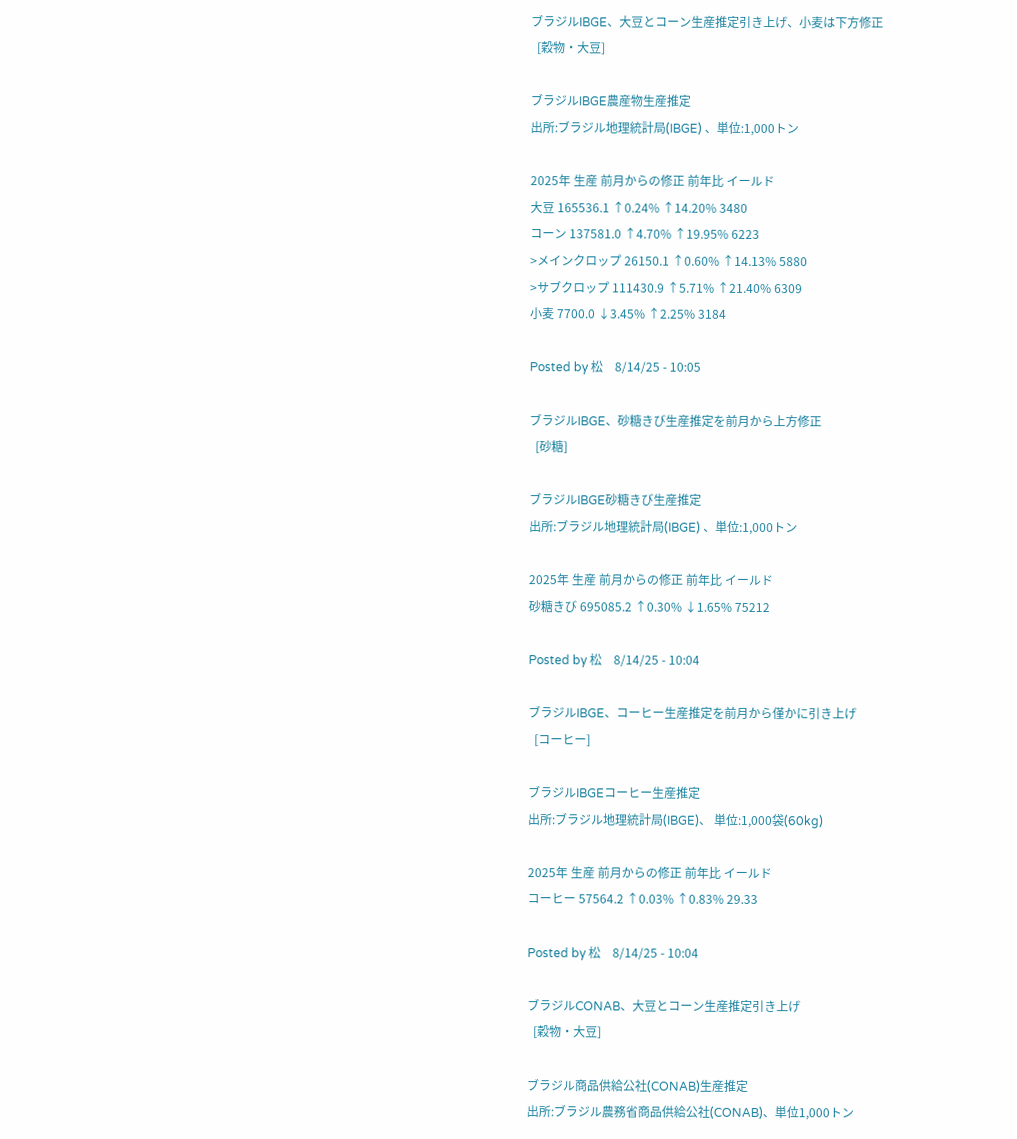ブラジルIBGE、大豆とコーン生産推定引き上げ、小麦は下方修正
  [穀物・大豆]

ブラジルIBGE農産物生産推定
出所:ブラジル地理統計局(IBGE) 、単位:1,000トン

2025年 生産 前月からの修正 前年比 イールド
大豆 165536.1 ↑0.24% ↑14.20% 3480
コーン 137581.0 ↑4.70% ↑19.95% 6223
>メインクロップ 26150.1 ↑0.60% ↑14.13% 5880
>サブクロップ 111430.9 ↑5.71% ↑21.40% 6309
小麦 7700.0 ↓3.45% ↑2.25% 3184

Posted by 松    8/14/25 - 10:05

ブラジルIBGE、砂糖きび生産推定を前月から上方修正
  [砂糖]

ブラジルIBGE砂糖きび生産推定
出所:ブラジル地理統計局(IBGE) 、単位:1,000トン

2025年 生産 前月からの修正 前年比 イールド
砂糖きび 695085.2 ↑0.30% ↓1.65% 75212

Posted by 松    8/14/25 - 10:04

ブラジルIBGE、コーヒー生産推定を前月から僅かに引き上げ
  [コーヒー]

ブラジルIBGEコーヒー生産推定
出所:ブラジル地理統計局(IBGE)、 単位:1,000袋(60kg)

2025年 生産 前月からの修正 前年比 イールド
コーヒー 57564.2 ↑0.03% ↑0.83% 29.33

Posted by 松    8/14/25 - 10:04

ブラジルCONAB、大豆とコーン生産推定引き上げ
  [穀物・大豆]

ブラジル商品供給公社(CONAB)生産推定
出所:ブラジル農務省商品供給公社(CONAB)、単位1,000トン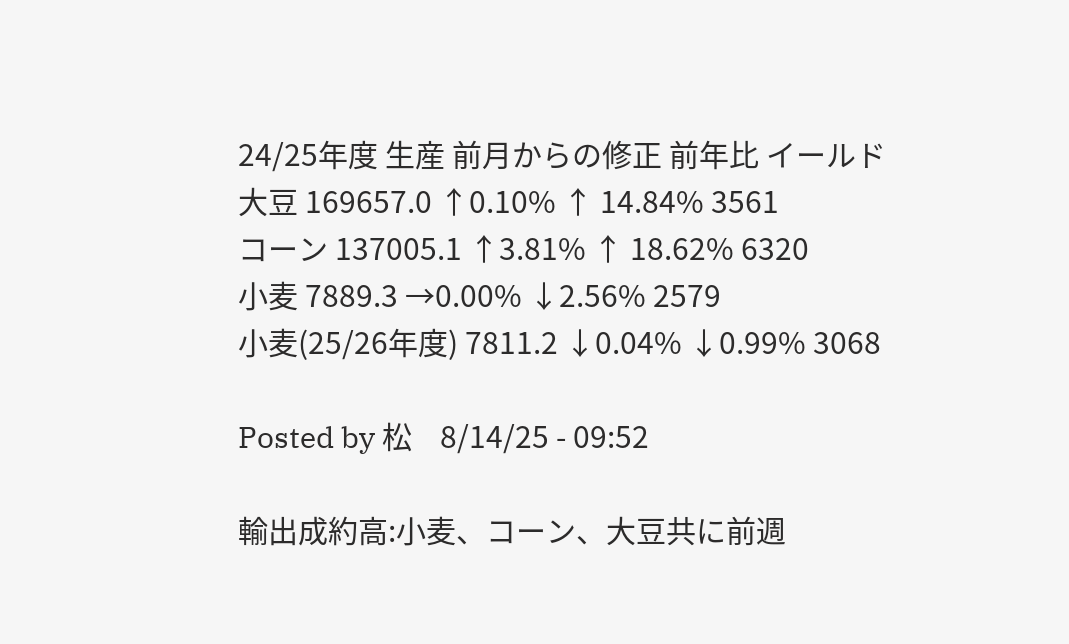24/25年度 生産 前月からの修正 前年比 イールド
大豆 169657.0 ↑0.10% ↑ 14.84% 3561
コーン 137005.1 ↑3.81% ↑ 18.62% 6320
小麦 7889.3 →0.00% ↓2.56% 2579
小麦(25/26年度) 7811.2 ↓0.04% ↓0.99% 3068

Posted by 松    8/14/25 - 09:52

輸出成約高:小麦、コーン、大豆共に前週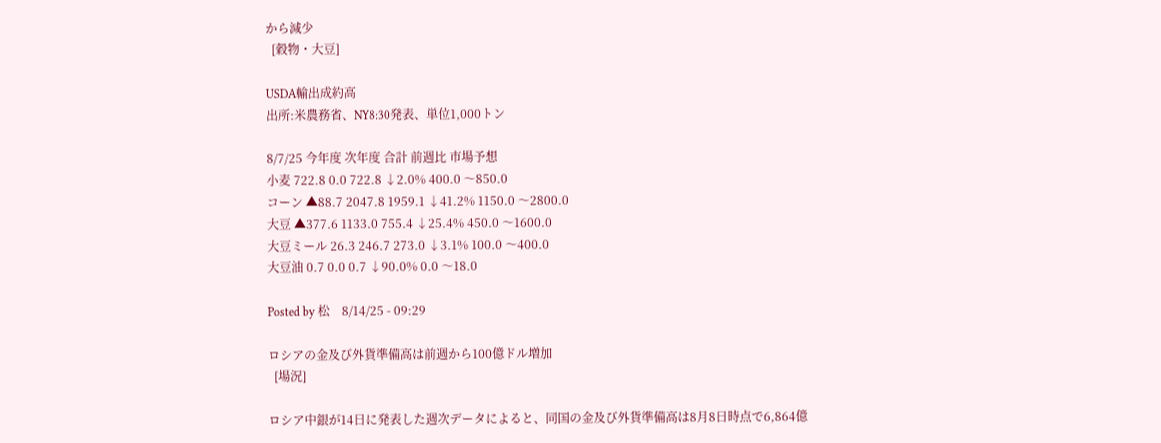から減少
  [穀物・大豆]

USDA輸出成約高
出所:米農務省、NY8:30発表、単位1,000トン

8/7/25 今年度 次年度 合計 前週比 市場予想
小麦 722.8 0.0 722.8 ↓2.0% 400.0 〜850.0
コーン ▲88.7 2047.8 1959.1 ↓41.2% 1150.0 〜2800.0
大豆 ▲377.6 1133.0 755.4 ↓25.4% 450.0 〜1600.0
大豆ミール 26.3 246.7 273.0 ↓3.1% 100.0 〜400.0
大豆油 0.7 0.0 0.7 ↓90.0% 0.0 〜18.0

Posted by 松    8/14/25 - 09:29

ロシアの金及び外貨準備高は前週から100億ドル増加
  [場況]

ロシア中銀が14日に発表した週次データによると、同国の金及び外貨準備高は8月8日時点で6,864億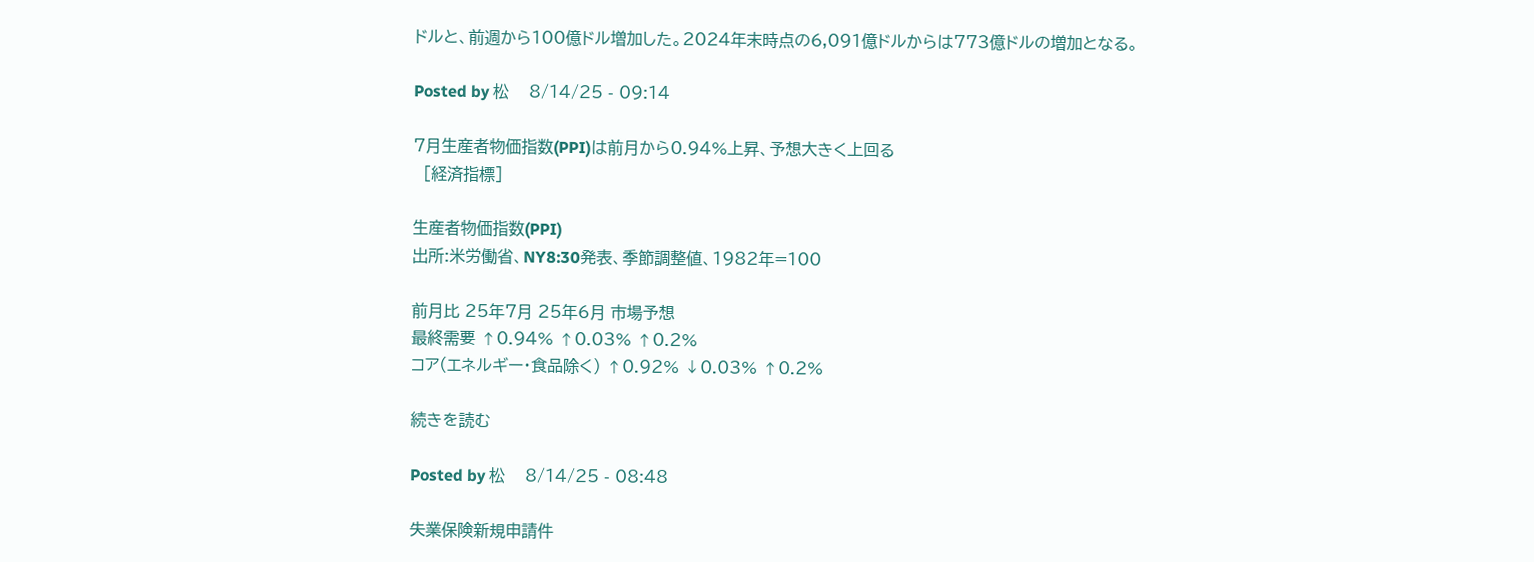ドルと、前週から100億ドル増加した。2024年末時点の6,091億ドルからは773億ドルの増加となる。

Posted by 松    8/14/25 - 09:14

7月生産者物価指数(PPI)は前月から0.94%上昇、予想大きく上回る
  [経済指標]

生産者物価指数(PPI)
出所:米労働省、NY8:30発表、季節調整値、1982年=100

前月比 25年7月 25年6月 市場予想
最終需要 ↑0.94% ↑0.03% ↑0.2%
コア(エネルギー・食品除く) ↑0.92% ↓0.03% ↑0.2%

続きを読む

Posted by 松    8/14/25 - 08:48

失業保険新規申請件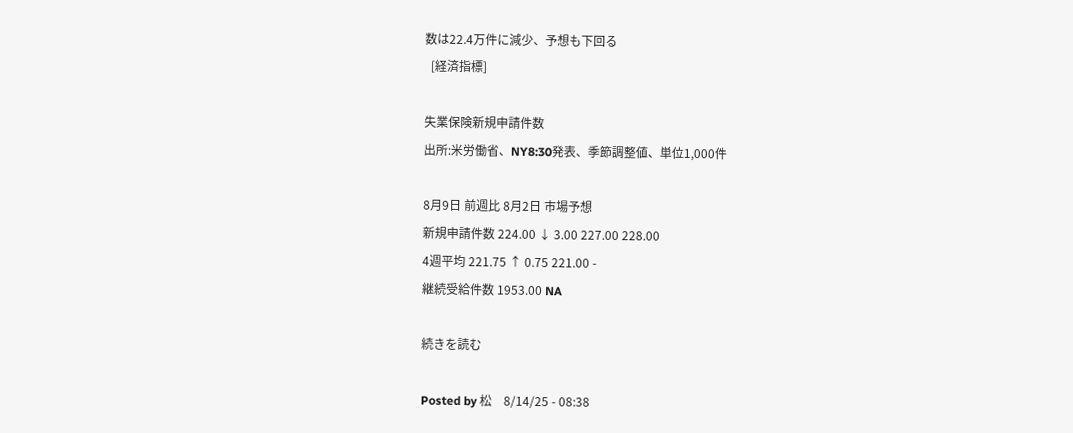数は22.4万件に減少、予想も下回る
  [経済指標]

失業保険新規申請件数
出所:米労働省、NY8:30発表、季節調整値、単位1,000件

8月9日 前週比 8月2日 市場予想
新規申請件数 224.00 ↓ 3.00 227.00 228.00
4週平均 221.75 ↑ 0.75 221.00 -
継続受給件数 1953.00 NA

続きを読む

Posted by 松    8/14/25 - 08:38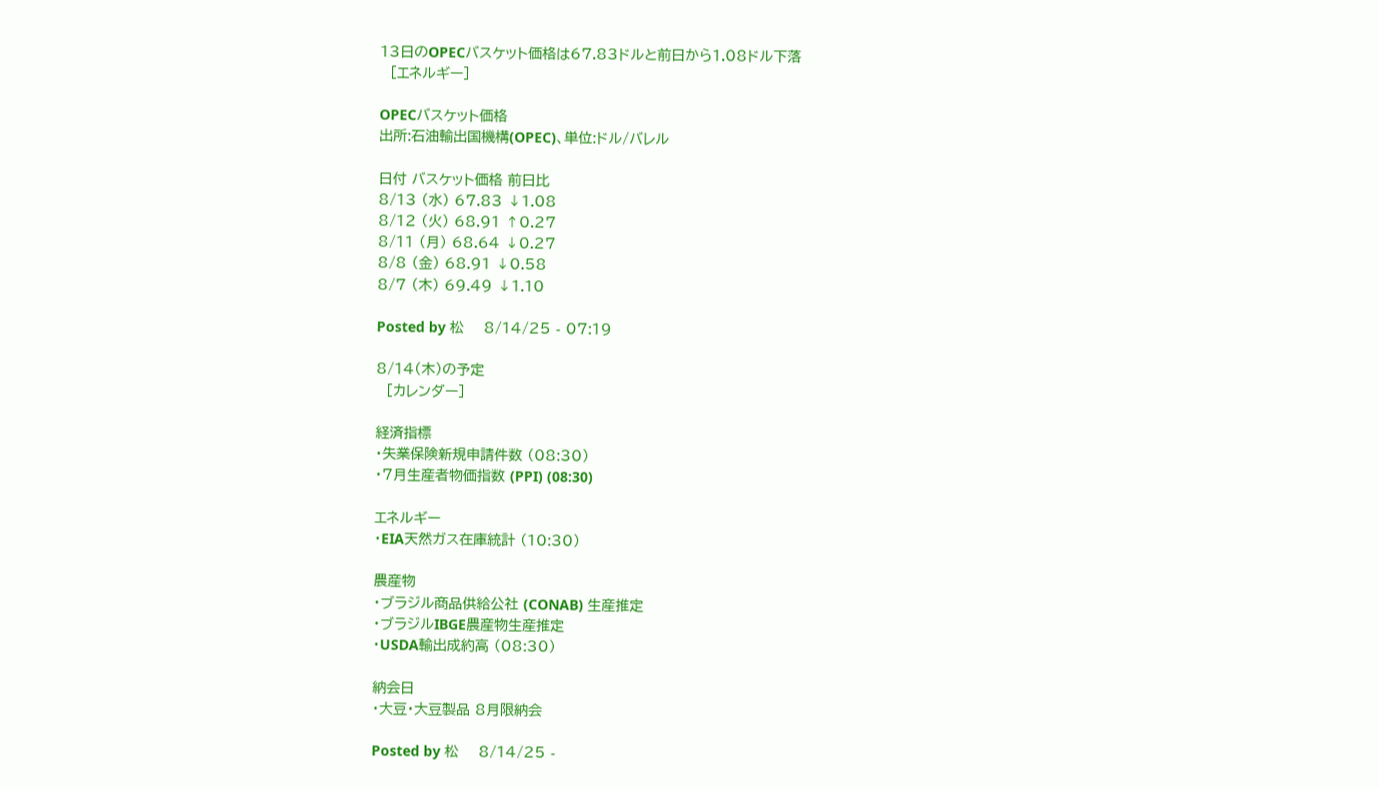13日のOPECバスケット価格は67.83ドルと前日から1.08ドル下落
  [エネルギー]

OPECバスケット価格
出所:石油輸出国機構(OPEC)、単位:ドル/バレル

日付 バスケット価格 前日比
8/13 (水) 67.83 ↓1.08
8/12 (火) 68.91 ↑0.27
8/11 (月) 68.64 ↓0.27
8/8 (金) 68.91 ↓0.58
8/7 (木) 69.49 ↓1.10

Posted by 松    8/14/25 - 07:19

8/14(木)の予定
  [カレンダー]

経済指標
・失業保険新規申請件数 (08:30)
・7月生産者物価指数 (PPI) (08:30)

エネルギー
・EIA天然ガス在庫統計 (10:30)

農産物
・ブラジル商品供給公社 (CONAB) 生産推定
・ブラジルIBGE農産物生産推定
・USDA輸出成約高 (08:30)

納会日
・大豆・大豆製品 8月限納会

Posted by 松    8/14/25 -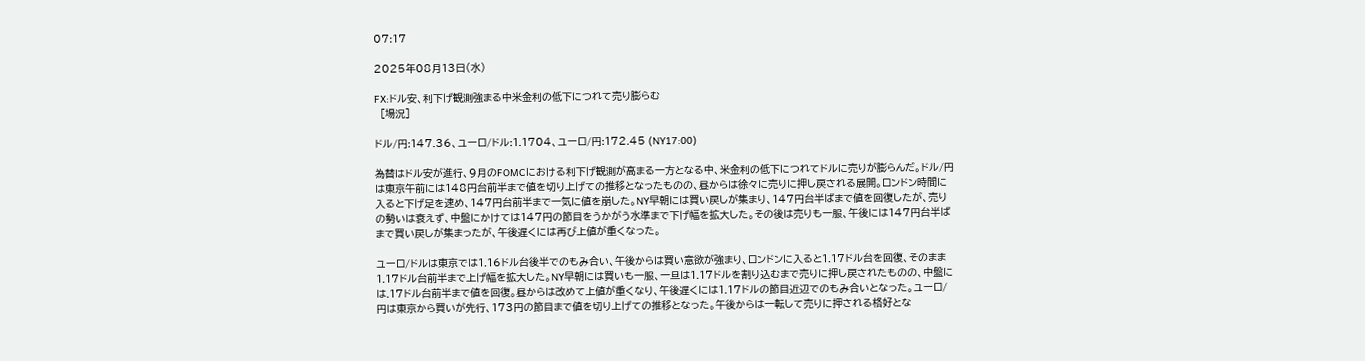07:17

2025年08月13日(水)

FX:ドル安、利下げ観測強まる中米金利の低下につれて売り膨らむ
  [場況]

ドル/円:147.36、ユーロ/ドル:1.1704、ユーロ/円:172.45 (NY17:00)

為替はドル安が進行、9月のFOMCにおける利下げ観測が高まる一方となる中、米金利の低下につれてドルに売りが膨らんだ。ドル/円は東京午前には148円台前半まで値を切り上げての推移となったものの、昼からは徐々に売りに押し戻される展開。ロンドン時間に入ると下げ足を速め、147円台前半まで一気に値を崩した。NY早朝には買い戻しが集まり、147円台半ばまで値を回復したが、売りの勢いは衰えず、中盤にかけては147円の節目をうかがう水準まで下げ幅を拡大した。その後は売りも一服、午後には147円台半ばまで買い戻しが集まったが、午後遅くには再び上値が重くなった。

ユーロ/ドルは東京では1.16ドル台後半でのもみ合い、午後からは買い意欲が強まり、ロンドンに入ると1.17ドル台を回復、そのまま1.17ドル台前半まで上げ幅を拡大した。NY早朝には買いも一服、一旦は1.17ドルを割り込むまで売りに押し戻されたものの、中盤には.17ドル台前半まで値を回復。昼からは改めて上値が重くなり、午後遅くには1.17ドルの節目近辺でのもみ合いとなった。ユーロ/円は東京から買いが先行、173円の節目まで値を切り上げての推移となった。午後からは一転して売りに押される格好とな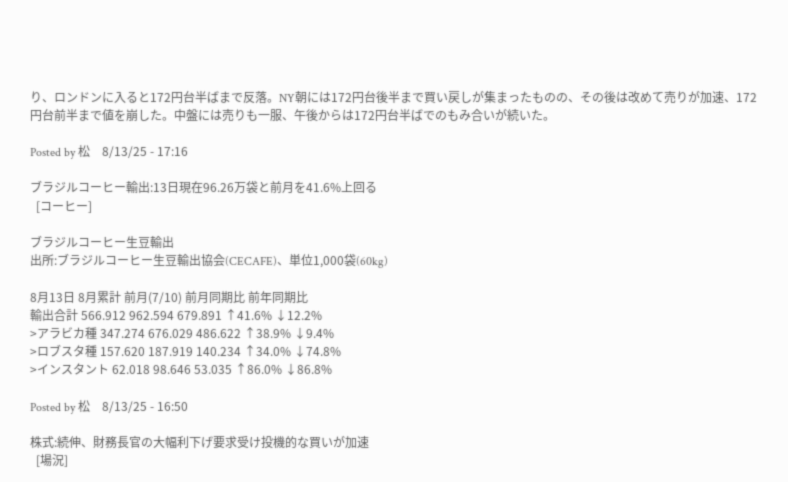り、ロンドンに入ると172円台半ばまで反落。NY朝には172円台後半まで買い戻しが集まったものの、その後は改めて売りが加速、172円台前半まで値を崩した。中盤には売りも一服、午後からは172円台半ばでのもみ合いが続いた。

Posted by 松    8/13/25 - 17:16

ブラジルコーヒー輸出:13日現在96.26万袋と前月を41.6%上回る
  [コーヒー]

ブラジルコーヒー生豆輸出
出所:ブラジルコーヒー生豆輸出協会(CECAFE)、単位1,000袋(60kg)

8月13日 8月累計 前月(7/10) 前月同期比 前年同期比
輸出合計 566.912 962.594 679.891 ↑41.6% ↓12.2%
>アラビカ種 347.274 676.029 486.622 ↑38.9% ↓9.4%
>ロブスタ種 157.620 187.919 140.234 ↑34.0% ↓74.8%
>インスタント 62.018 98.646 53.035 ↑86.0% ↓86.8%

Posted by 松    8/13/25 - 16:50

株式:続伸、財務長官の大幅利下げ要求受け投機的な買いが加速
  [場況]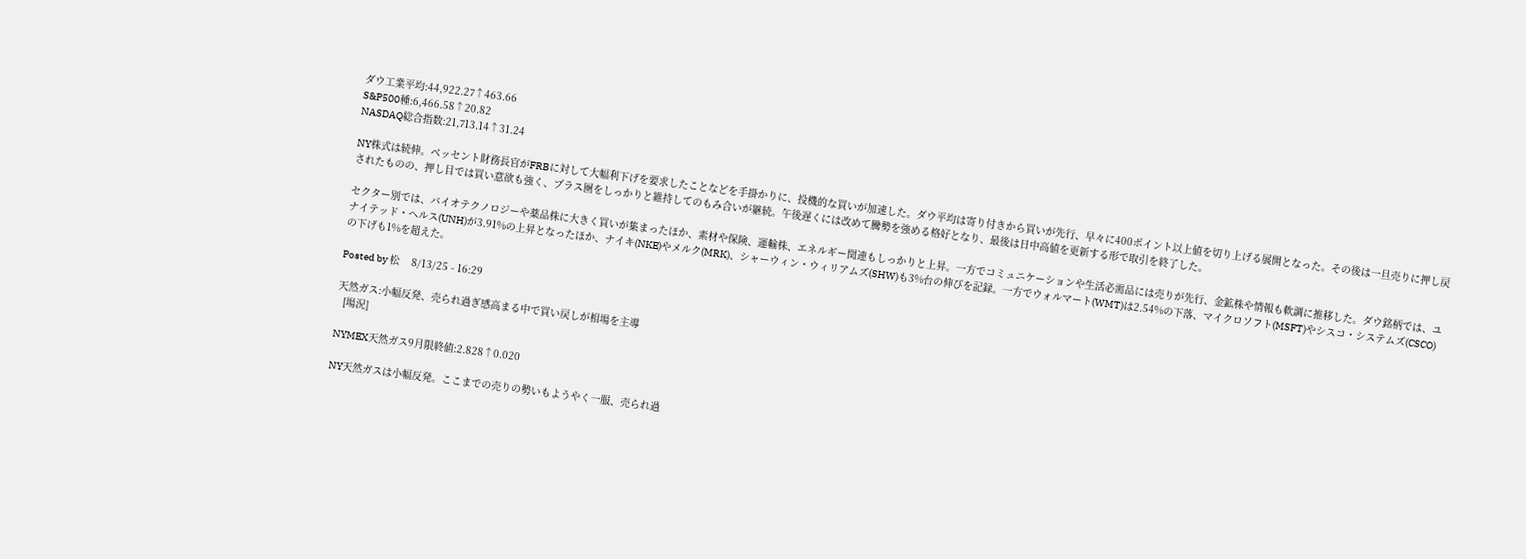ダウ工業平均:44,922.27↑463.66
S&P500種:6,466.58↑20.82
NASDAQ総合指数:21,713.14↑31.24

NY株式は続伸。ベッセント財務長官がFRBに対して大幅利下げを要求したことなどを手掛かりに、投機的な買いが加速した。ダウ平均は寄り付きから買いが先行、早々に400ポイント以上値を切り上げる展開となった。その後は一旦売りに押し戻されたものの、押し目では買い意欲も強く、プラス圏をしっかりと維持してのもみ合いが継続。午後遅くには改めて騰勢を強める格好となり、最後は日中高値を更新する形で取引を終了した。

セクター別では、バイオテクノロジーや薬品株に大きく買いが集まったほか、素材や保険、運輸株、エネルギー関連もしっかりと上昇。一方でコミュニケーションや生活必需品には売りが先行、金鉱株や情報も軟調に推移した。ダウ銘柄では、ユナイテッド・ヘルス(UNH)が3.91%の上昇となったほか、ナイキ(NKE)やメルク(MRK)、シャーウィン・ウィリアムズ(SHW)も3%台の伸びを記録。一方でウォルマート(WMT)は2.54%の下落、マイクロソフト(MSFT)やシスコ・システムズ(CSCO)の下げも1%を超えた。

Posted by 松    8/13/25 - 16:29

天然ガス:小幅反発、売られ過ぎ感高まる中で買い戻しが相場を主導
  [場況]

NYMEX天然ガス9月限終値:2.828↑0.020

NY天然ガスは小幅反発。ここまでの売りの勢いもようやく一服、売られ過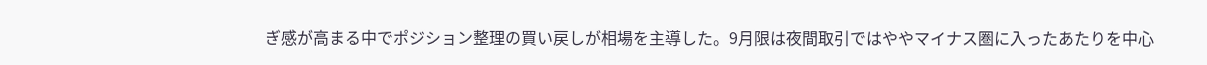ぎ感が高まる中でポジション整理の買い戻しが相場を主導した。9月限は夜間取引ではややマイナス圏に入ったあたりを中心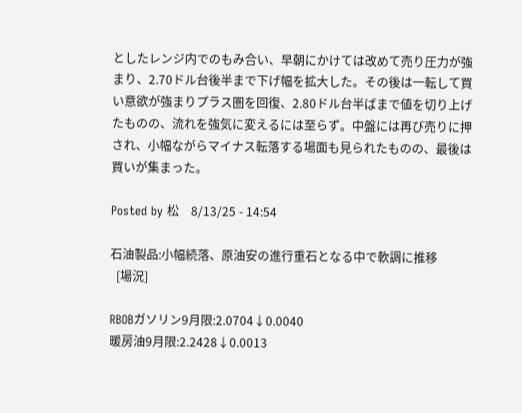としたレンジ内でのもみ合い、早朝にかけては改めて売り圧力が強まり、2.70ドル台後半まで下げ幅を拡大した。その後は一転して買い意欲が強まりプラス圏を回復、2.80ドル台半ばまで値を切り上げたものの、流れを強気に変えるには至らず。中盤には再び売りに押され、小幅ながらマイナス転落する場面も見られたものの、最後は買いが集まった。

Posted by 松    8/13/25 - 14:54

石油製品:小幅続落、原油安の進行重石となる中で軟調に推移
  [場況]

RBOBガソリン9月限:2.0704↓0.0040
暖房油9月限:2.2428↓0.0013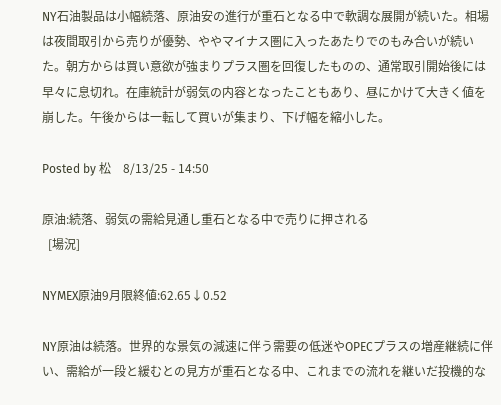NY石油製品は小幅続落、原油安の進行が重石となる中で軟調な展開が続いた。相場は夜間取引から売りが優勢、ややマイナス圏に入ったあたりでのもみ合いが続いた。朝方からは買い意欲が強まりプラス圏を回復したものの、通常取引開始後には早々に息切れ。在庫統計が弱気の内容となったこともあり、昼にかけて大きく値を崩した。午後からは一転して買いが集まり、下げ幅を縮小した。

Posted by 松    8/13/25 - 14:50

原油:続落、弱気の需給見通し重石となる中で売りに押される
  [場況]

NYMEX原油9月限終値:62.65↓0.52

NY原油は続落。世界的な景気の減速に伴う需要の低迷やOPECプラスの増産継続に伴い、需給が一段と緩むとの見方が重石となる中、これまでの流れを継いだ投機的な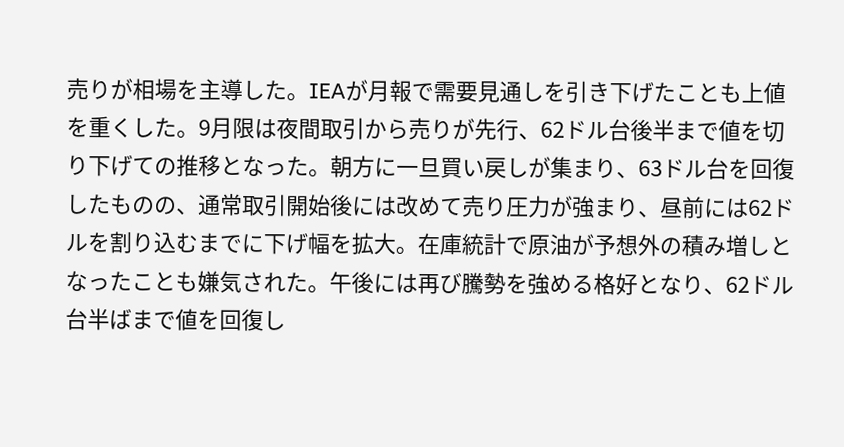売りが相場を主導した。IEAが月報で需要見通しを引き下げたことも上値を重くした。9月限は夜間取引から売りが先行、62ドル台後半まで値を切り下げての推移となった。朝方に一旦買い戻しが集まり、63ドル台を回復したものの、通常取引開始後には改めて売り圧力が強まり、昼前には62ドルを割り込むまでに下げ幅を拡大。在庫統計で原油が予想外の積み増しとなったことも嫌気された。午後には再び騰勢を強める格好となり、62ドル台半ばまで値を回復し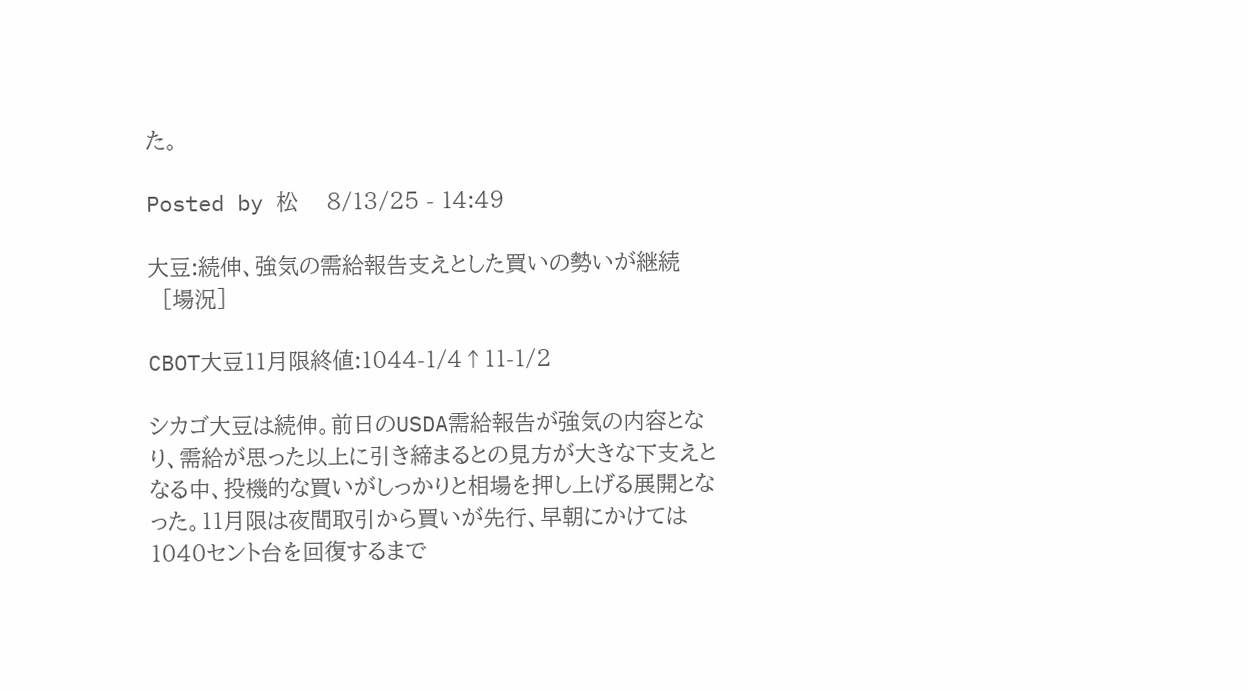た。

Posted by 松    8/13/25 - 14:49

大豆:続伸、強気の需給報告支えとした買いの勢いが継続
  [場況]

CBOT大豆11月限終値:1044-1/4↑11-1/2

シカゴ大豆は続伸。前日のUSDA需給報告が強気の内容となり、需給が思った以上に引き締まるとの見方が大きな下支えとなる中、投機的な買いがしっかりと相場を押し上げる展開となった。11月限は夜間取引から買いが先行、早朝にかけては1040セント台を回復するまで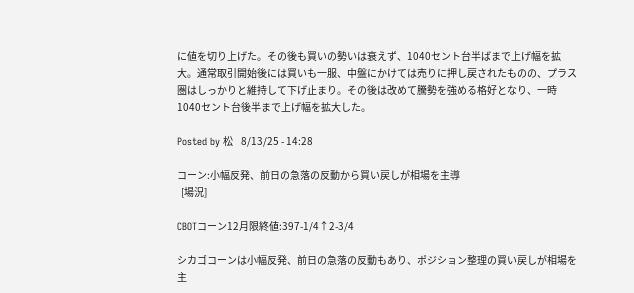に値を切り上げた。その後も買いの勢いは衰えず、1040セント台半ばまで上げ幅を拡大。通常取引開始後には買いも一服、中盤にかけては売りに押し戻されたものの、プラス圏はしっかりと維持して下げ止まり。その後は改めて騰勢を強める格好となり、一時1040セント台後半まで上げ幅を拡大した。

Posted by 松    8/13/25 - 14:28

コーン:小幅反発、前日の急落の反動から買い戻しが相場を主導
  [場況]

CBOTコーン12月限終値:397-1/4↑2-3/4

シカゴコーンは小幅反発、前日の急落の反動もあり、ポジション整理の買い戻しが相場を主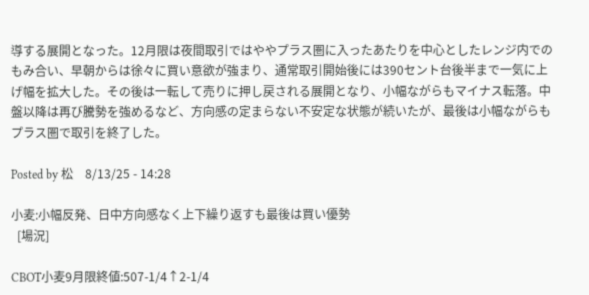導する展開となった。12月限は夜間取引ではややプラス圏に入ったあたりを中心としたレンジ内でのもみ合い、早朝からは徐々に買い意欲が強まり、通常取引開始後には390セント台後半まで一気に上げ幅を拡大した。その後は一転して売りに押し戻される展開となり、小幅ながらもマイナス転落。中盤以降は再び騰勢を強めるなど、方向感の定まらない不安定な状態が続いたが、最後は小幅ながらもプラス圏で取引を終了した。

Posted by 松    8/13/25 - 14:28

小麦:小幅反発、日中方向感なく上下繰り返すも最後は買い優勢
  [場況]

CBOT小麦9月限終値:507-1/4↑2-1/4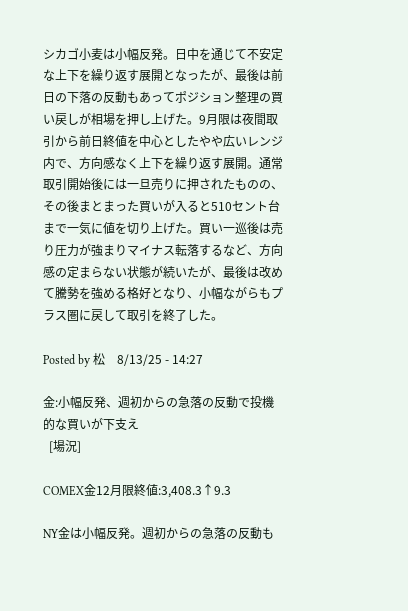シカゴ小麦は小幅反発。日中を通じて不安定な上下を繰り返す展開となったが、最後は前日の下落の反動もあってポジション整理の買い戻しが相場を押し上げた。9月限は夜間取引から前日終値を中心としたやや広いレンジ内で、方向感なく上下を繰り返す展開。通常取引開始後には一旦売りに押されたものの、その後まとまった買いが入ると510セント台まで一気に値を切り上げた。買い一巡後は売り圧力が強まりマイナス転落するなど、方向感の定まらない状態が続いたが、最後は改めて騰勢を強める格好となり、小幅ながらもプラス圏に戻して取引を終了した。

Posted by 松    8/13/25 - 14:27

金:小幅反発、週初からの急落の反動で投機的な買いが下支え
  [場況]

COMEX金12月限終値:3,408.3↑9.3

NY金は小幅反発。週初からの急落の反動も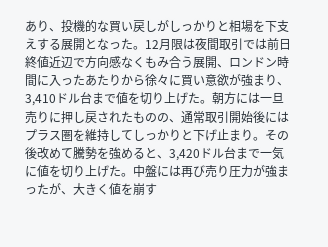あり、投機的な買い戻しがしっかりと相場を下支えする展開となった。12月限は夜間取引では前日終値近辺で方向感なくもみ合う展開、ロンドン時間に入ったあたりから徐々に買い意欲が強まり、3,410ドル台まで値を切り上げた。朝方には一旦売りに押し戻されたものの、通常取引開始後にはプラス圏を維持してしっかりと下げ止まり。その後改めて騰勢を強めると、3,420ドル台まで一気に値を切り上げた。中盤には再び売り圧力が強まったが、大きく値を崩す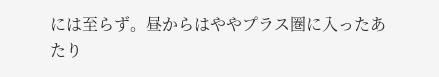には至らず。昼からはややプラス圏に入ったあたり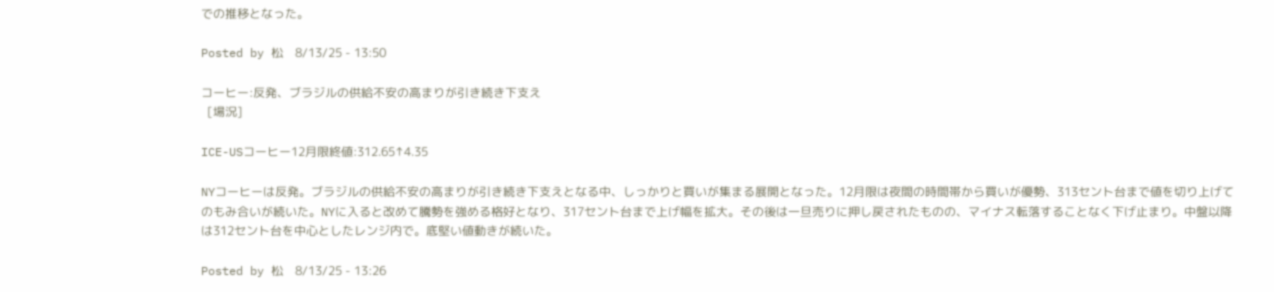での推移となった。

Posted by 松    8/13/25 - 13:50

コーヒー:反発、ブラジルの供給不安の高まりが引き続き下支え
  [場況]

ICE-USコーヒー12月限終値:312.65↑4.35

NYコーヒーは反発。ブラジルの供給不安の高まりが引き続き下支えとなる中、しっかりと買いが集まる展開となった。12月限は夜間の時間帯から買いが優勢、313セント台まで値を切り上げてのもみ合いが続いた。NYに入ると改めて騰勢を強める格好となり、317セント台まで上げ幅を拡大。その後は一旦売りに押し戻されたものの、マイナス転落することなく下げ止まり。中盤以降は312セント台を中心としたレンジ内で。底堅い値動きが続いた。

Posted by 松    8/13/25 - 13:26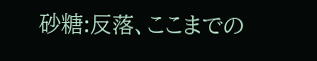砂糖:反落、ここまでの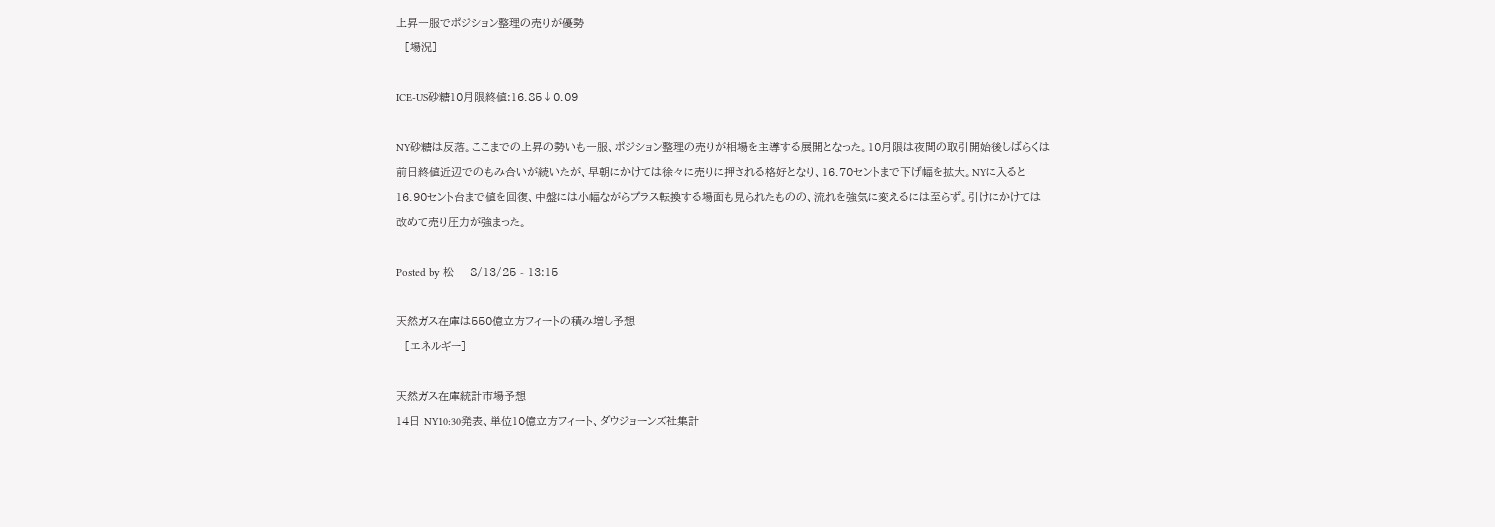上昇一服でポジション整理の売りが優勢
  [場況]

ICE-US砂糖10月限終値:16.85↓0.09

NY砂糖は反落。ここまでの上昇の勢いも一服、ポジション整理の売りが相場を主導する展開となった。10月限は夜間の取引開始後しばらくは前日終値近辺でのもみ合いが続いたが、早朝にかけては徐々に売りに押される格好となり、16.70セントまで下げ幅を拡大。NYに入ると16.90セント台まで値を回復、中盤には小幅ながらプラス転換する場面も見られたものの、流れを強気に変えるには至らず。引けにかけては改めて売り圧力が強まった。

Posted by 松    8/13/25 - 13:15

天然ガス在庫は550億立方フィートの積み増し予想
  [エネルギー]

天然ガス在庫統計市場予想
14日 NY10:30発表、単位10億立方フィート、ダウジョーンズ社集計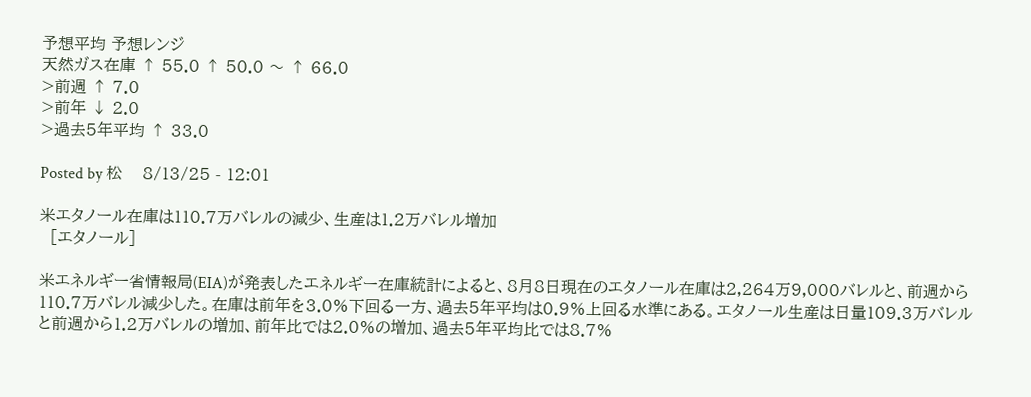予想平均 予想レンジ
天然ガス在庫 ↑ 55.0 ↑ 50.0 〜 ↑ 66.0
>前週 ↑ 7.0
>前年 ↓ 2.0
>過去5年平均 ↑ 33.0

Posted by 松    8/13/25 - 12:01

米エタノール在庫は110.7万バレルの減少、生産は1.2万バレル増加
  [エタノール]

米エネルギー省情報局(EIA)が発表したエネルギー在庫統計によると、8月8日現在のエタノール在庫は2,264万9,000バレルと、前週から110.7万バレル減少した。在庫は前年を3.0%下回る一方、過去5年平均は0.9%上回る水準にある。エタノール生産は日量109.3万バレルと前週から1.2万バレルの増加、前年比では2.0%の増加、過去5年平均比では8.7%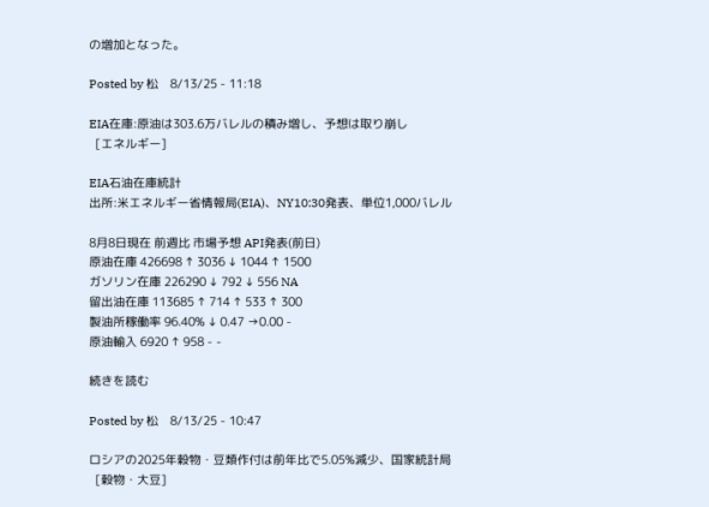の増加となった。

Posted by 松    8/13/25 - 11:18

EIA在庫:原油は303.6万バレルの積み増し、予想は取り崩し
  [エネルギー]

EIA石油在庫統計
出所:米エネルギー省情報局(EIA)、NY10:30発表、単位1,000バレル

8月8日現在 前週比 市場予想 API発表(前日)
原油在庫 426698 ↑ 3036 ↓ 1044 ↑ 1500
ガソリン在庫 226290 ↓ 792 ↓ 556 NA
留出油在庫 113685 ↑ 714 ↑ 533 ↑ 300
製油所稼働率 96.40% ↓ 0.47 →0.00 -
原油輸入 6920 ↑ 958 - -

続きを読む

Posted by 松    8/13/25 - 10:47

ロシアの2025年穀物・豆類作付は前年比で5.05%減少、国家統計局
  [穀物・大豆]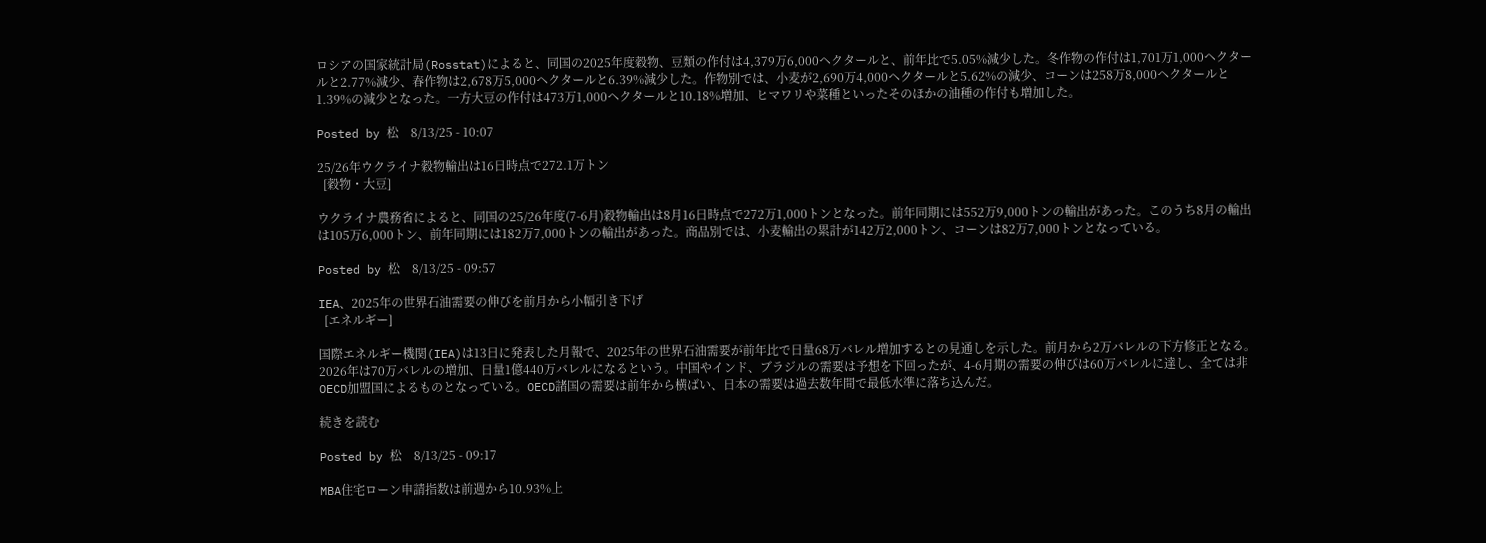ロシアの国家統計局(Rosstat)によると、同国の2025年度穀物、豆類の作付は4,379万6,000ヘクタールと、前年比で5.05%減少した。冬作物の作付は1,701万1,000ヘクタールと2.77%減少、春作物は2,678万5,000ヘクタールと6.39%減少した。作物別では、小麦が2,690万4,000ヘクタールと5.62%の減少、コーンは258万8,000ヘクタールと1.39%の減少となった。一方大豆の作付は473万1,000ヘクタールと10.18%増加、ヒマワリや菜種といったそのほかの油種の作付も増加した。

Posted by 松    8/13/25 - 10:07

25/26年ウクライナ穀物輸出は16日時点で272.1万トン
  [穀物・大豆]

ウクライナ農務省によると、同国の25/26年度(7-6月)穀物輸出は8月16日時点で272万1,000トンとなった。前年同期には552万9,000トンの輸出があった。このうち8月の輸出は105万6,000トン、前年同期には182万7,000トンの輸出があった。商品別では、小麦輸出の累計が142万2,000トン、コーンは82万7,000トンとなっている。

Posted by 松    8/13/25 - 09:57

IEA、2025年の世界石油需要の伸びを前月から小幅引き下げ
  [エネルギー]

国際エネルギー機関(IEA)は13日に発表した月報で、2025年の世界石油需要が前年比で日量68万バレル増加するとの見通しを示した。前月から2万バレルの下方修正となる。2026年は70万バレルの増加、日量1億440万バレルになるという。中国やインド、ブラジルの需要は予想を下回ったが、4-6月期の需要の伸びは60万バレルに達し、全ては非OECD加盟国によるものとなっている。OECD諸国の需要は前年から横ばい、日本の需要は過去数年間で最低水準に落ち込んだ。

続きを読む

Posted by 松    8/13/25 - 09:17

MBA住宅ローン申請指数は前週から10.93%上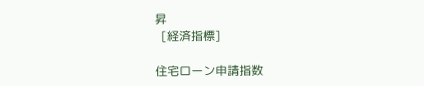昇
  [経済指標]

住宅ローン申請指数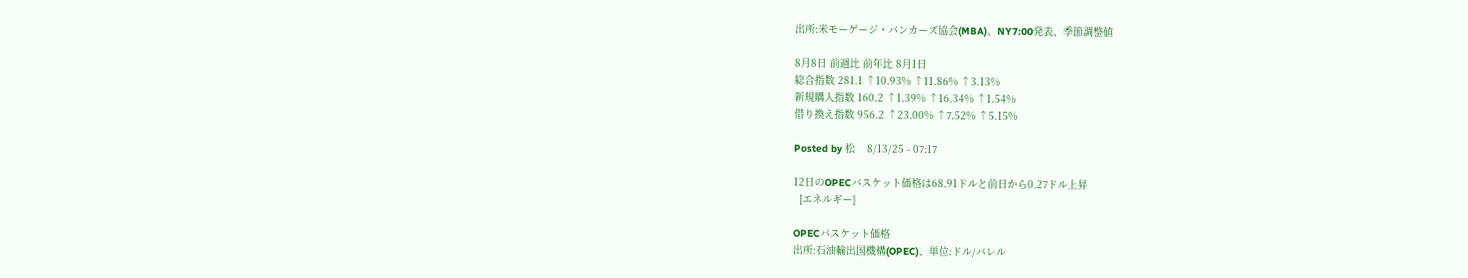出所:米モーゲージ・バンカーズ協会(MBA)、NY7:00発表、季節調整値

8月8日 前週比 前年比 8月1日
総合指数 281.1 ↑10.93% ↑11.86% ↑3.13%
新規購入指数 160.2 ↑1.39% ↑16.34% ↑1.54%
借り換え指数 956.2 ↑23.00% ↑7.52% ↑5.15%

Posted by 松    8/13/25 - 07:17

12日のOPECバスケット価格は68.91ドルと前日から0.27ドル上昇
  [エネルギー]

OPECバスケット価格
出所:石油輸出国機構(OPEC)、単位:ドル/バレル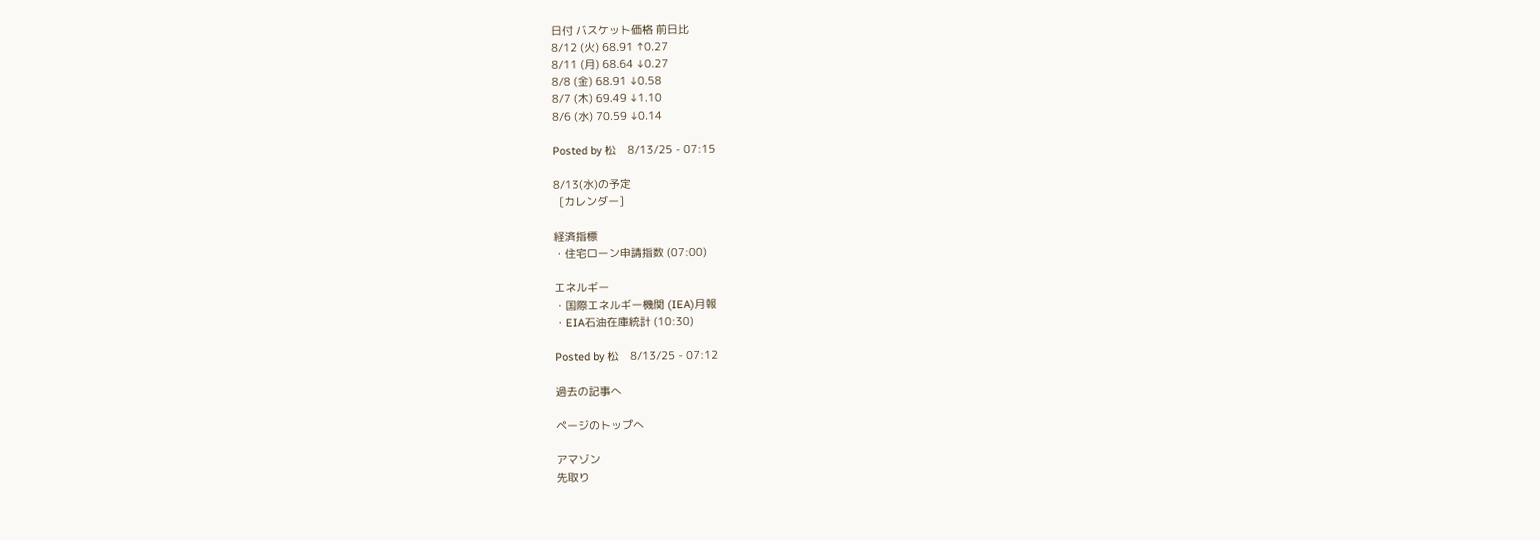日付 バスケット価格 前日比
8/12 (火) 68.91 ↑0.27
8/11 (月) 68.64 ↓0.27
8/8 (金) 68.91 ↓0.58
8/7 (木) 69.49 ↓1.10
8/6 (水) 70.59 ↓0.14

Posted by 松    8/13/25 - 07:15

8/13(水)の予定
  [カレンダー]

経済指標
・住宅ローン申請指数 (07:00)

エネルギー
・国際エネルギー機関 (IEA)月報
・EIA石油在庫統計 (10:30)

Posted by 松    8/13/25 - 07:12

過去の記事へ

ページのトップへ

アマゾン
先取り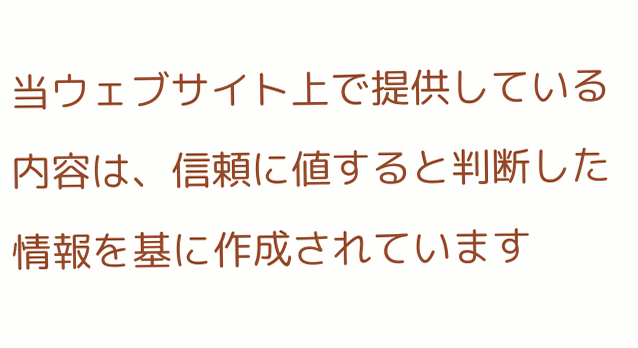当ウェブサイト上で提供している内容は、信頼に値すると判断した情報を基に作成されています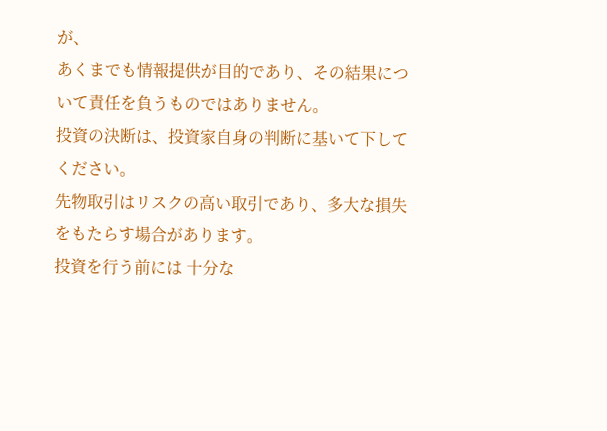が、
あくまでも情報提供が目的であり、その結果について責任を負うものではありません。
投資の決断は、投資家自身の判断に基いて下してください。
先物取引はリスクの高い取引であり、多大な損失をもたらす場合があります。
投資を行う前には 十分な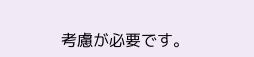考慮が必要です。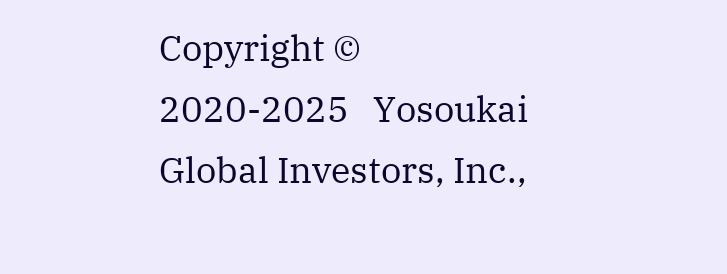Copyright © 2020-2025   Yosoukai Global Investors, Inc.,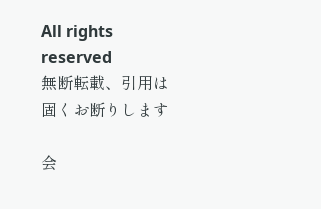All rights reserved
無断転載、引用は固くお断りします

会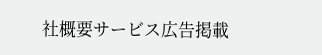社概要サービス広告掲載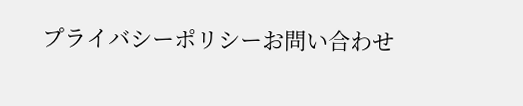プライバシーポリシーお問い合わせ